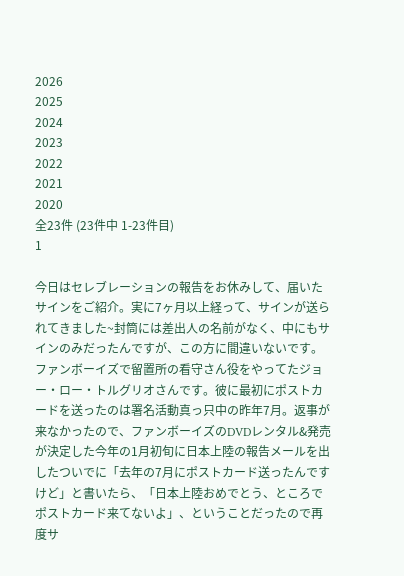2026
2025
2024
2023
2022
2021
2020
全23件 (23件中 1-23件目)
1

今日はセレブレーションの報告をお休みして、届いたサインをご紹介。実に7ヶ月以上経って、サインが送られてきました~封筒には差出人の名前がなく、中にもサインのみだったんですが、この方に間違いないです。ファンボーイズで留置所の看守さん役をやってたジョー・ロー・トルグリオさんです。彼に最初にポストカードを送ったのは署名活動真っ只中の昨年7月。返事が来なかったので、ファンボーイズのDVDレンタル&発売が決定した今年の1月初旬に日本上陸の報告メールを出したついでに「去年の7月にポストカード送ったんですけど」と書いたら、「日本上陸おめでとう、ところでポストカード来てないよ」、ということだったので再度サ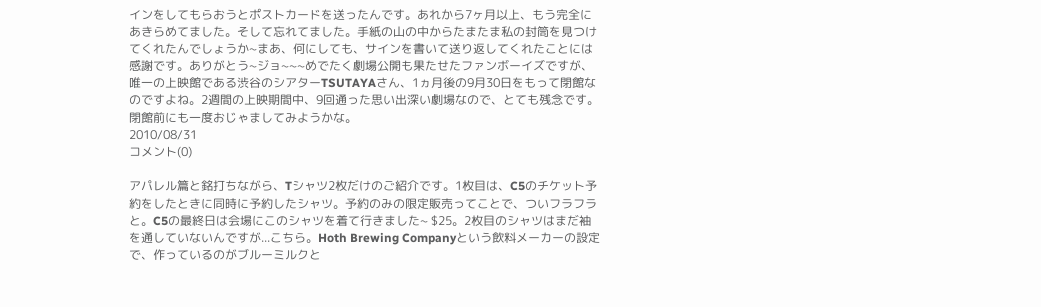インをしてもらおうとポストカードを送ったんです。あれから7ヶ月以上、もう完全にあきらめてました。そして忘れてました。手紙の山の中からたまたま私の封筒を見つけてくれたんでしょうか~まあ、何にしても、サインを書いて送り返してくれたことには感謝です。ありがとう~ジョ~~~めでたく劇場公開も果たせたファンボーイズですが、唯一の上映館である渋谷のシアターTSUTAYAさん、1ヵ月後の9月30日をもって閉館なのですよね。2週間の上映期間中、9回通った思い出深い劇場なので、とても残念です。閉館前にも一度おじゃましてみようかな。
2010/08/31
コメント(0)

アパレル篇と銘打ちながら、Tシャツ2枚だけのご紹介です。1枚目は、C5のチケット予約をしたときに同時に予約したシャツ。予約のみの限定販売ってことで、ついフラフラと。C5の最終日は会場にこのシャツを着て行きました~ $25。2枚目のシャツはまだ袖を通していないんですが...こちら。Hoth Brewing Companyという飲料メーカーの設定で、作っているのがブルーミルクと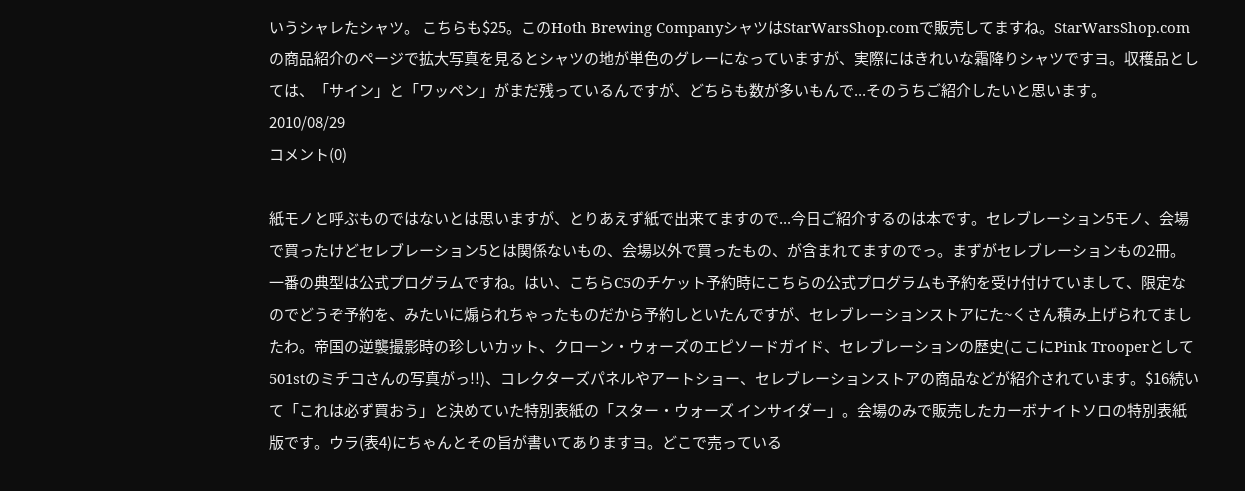いうシャレたシャツ。 こちらも$25。このHoth Brewing CompanyシャツはStarWarsShop.comで販売してますね。StarWarsShop.comの商品紹介のページで拡大写真を見るとシャツの地が単色のグレーになっていますが、実際にはきれいな霜降りシャツですヨ。収穫品としては、「サイン」と「ワッペン」がまだ残っているんですが、どちらも数が多いもんで...そのうちご紹介したいと思います。
2010/08/29
コメント(0)

紙モノと呼ぶものではないとは思いますが、とりあえず紙で出来てますので...今日ご紹介するのは本です。セレブレーション5モノ、会場で買ったけどセレブレーション5とは関係ないもの、会場以外で買ったもの、が含まれてますのでっ。まずがセレブレーションもの2冊。一番の典型は公式プログラムですね。はい、こちらC5のチケット予約時にこちらの公式プログラムも予約を受け付けていまして、限定なのでどうぞ予約を、みたいに煽られちゃったものだから予約しといたんですが、セレブレーションストアにた~くさん積み上げられてましたわ。帝国の逆襲撮影時の珍しいカット、クローン・ウォーズのエピソードガイド、セレブレーションの歴史(ここにPink Trooperとして501stのミチコさんの写真がっ!!)、コレクターズパネルやアートショー、セレブレーションストアの商品などが紹介されています。$16続いて「これは必ず買おう」と決めていた特別表紙の「スター・ウォーズ インサイダー」。会場のみで販売したカーボナイトソロの特別表紙版です。ウラ(表4)にちゃんとその旨が書いてありますヨ。どこで売っている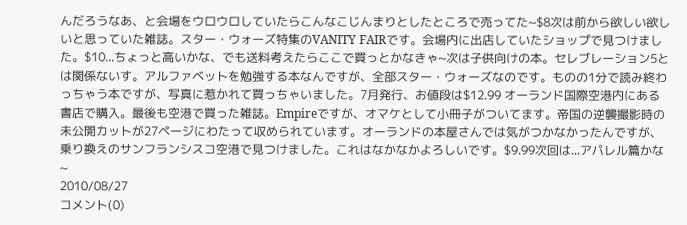んだろうなあ、と会場をウロウロしていたらこんなこじんまりとしたところで売ってた~$8次は前から欲しい欲しいと思っていた雑誌。スター・ウォーズ特集のVANITY FAIRです。会場内に出店していたショップで見つけました。$10...ちょっと高いかな、でも送料考えたらここで買っとかなきゃ~次は子供向けの本。セレブレーション5とは関係ないす。アルファベットを勉強する本なんですが、全部スター・ウォーズなのです。ものの1分で読み終わっちゃう本ですが、写真に惹かれて買っちゃいました。7月発行、お値段は$12.99 オーランド国際空港内にある書店で購入。最後も空港で買った雑誌。Empireですが、オマケとして小冊子がついてます。帝国の逆襲撮影時の未公開カットが27ページにわたって収められています。オーランドの本屋さんでは気がつかなかったんですが、乗り換えのサンフランシスコ空港で見つけました。これはなかなかよろしいです。$9.99次回は...アパレル篇かな~
2010/08/27
コメント(0)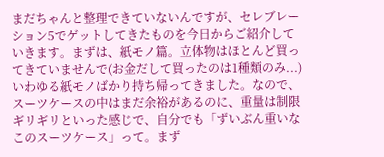まだちゃんと整理できていないんですが、セレブレーション5でゲットしてきたものを今日からご紹介していきます。まずは、紙モノ篇。立体物はほとんど買ってきていませんで(お金だして買ったのは1種類のみ...)いわゆる紙モノばかり持ち帰ってきました。なので、スーツケースの中はまだ余裕があるのに、重量は制限ギリギリといった感じで、自分でも「ずいぶん重いなこのスーツケース」って。まず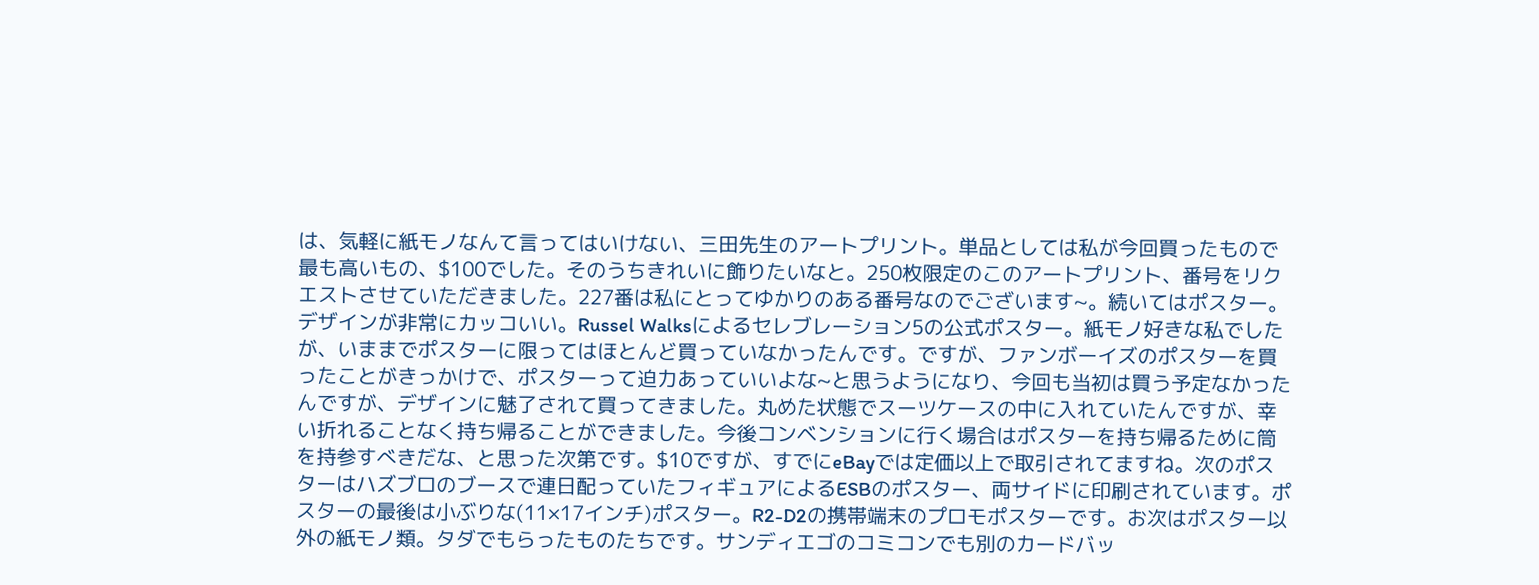は、気軽に紙モノなんて言ってはいけない、三田先生のアートプリント。単品としては私が今回買ったもので最も高いもの、$100でした。そのうちきれいに飾りたいなと。250枚限定のこのアートプリント、番号をリクエストさせていただきました。227番は私にとってゆかりのある番号なのでございます~。続いてはポスター。デザインが非常にカッコいい。Russel Walksによるセレブレーション5の公式ポスター。紙モノ好きな私でしたが、いままでポスターに限ってはほとんど買っていなかったんです。ですが、ファンボーイズのポスターを買ったことがきっかけで、ポスターって迫力あっていいよな~と思うようになり、今回も当初は買う予定なかったんですが、デザインに魅了されて買ってきました。丸めた状態でスーツケースの中に入れていたんですが、幸い折れることなく持ち帰ることができました。今後コンベンションに行く場合はポスターを持ち帰るために筒を持参すべきだな、と思った次第です。$10ですが、すでにeBayでは定価以上で取引されてますね。次のポスターはハズブロのブースで連日配っていたフィギュアによるESBのポスター、両サイドに印刷されています。ポスターの最後は小ぶりな(11×17インチ)ポスター。R2-D2の携帯端末のプロモポスターです。お次はポスター以外の紙モノ類。タダでもらったものたちです。サンディエゴのコミコンでも別のカードバッ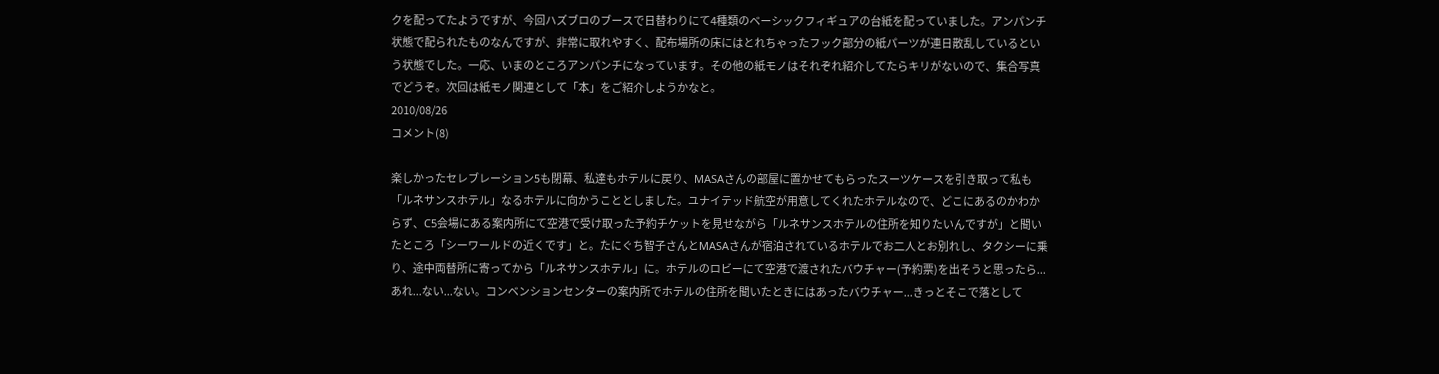クを配ってたようですが、今回ハズブロのブースで日替わりにて4種類のベーシックフィギュアの台紙を配っていました。アンパンチ状態で配られたものなんですが、非常に取れやすく、配布場所の床にはとれちゃったフック部分の紙パーツが連日散乱しているという状態でした。一応、いまのところアンパンチになっています。その他の紙モノはそれぞれ紹介してたらキリがないので、集合写真でどうぞ。次回は紙モノ関連として「本」をご紹介しようかなと。
2010/08/26
コメント(8)

楽しかったセレブレーション5も閉幕、私達もホテルに戻り、MASAさんの部屋に置かせてもらったスーツケースを引き取って私も「ルネサンスホテル」なるホテルに向かうこととしました。ユナイテッド航空が用意してくれたホテルなので、どこにあるのかわからず、C5会場にある案内所にて空港で受け取った予約チケットを見せながら「ルネサンスホテルの住所を知りたいんですが」と聞いたところ「シーワールドの近くです」と。たにぐち智子さんとMASAさんが宿泊されているホテルでお二人とお別れし、タクシーに乗り、途中両替所に寄ってから「ルネサンスホテル」に。ホテルのロビーにて空港で渡されたバウチャー(予約票)を出そうと思ったら...あれ...ない...ない。コンベンションセンターの案内所でホテルの住所を聞いたときにはあったバウチャー...きっとそこで落として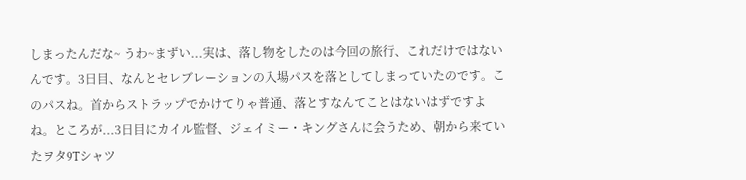しまったんだな~ うわ~まずい...実は、落し物をしたのは今回の旅行、これだけではないんです。3日目、なんとセレブレーションの入場パスを落としてしまっていたのです。このパスね。首からストラップでかけてりゃ普通、落とすなんてことはないはずですよね。ところが...3日目にカイル監督、ジェイミー・キングさんに会うため、朝から来ていたヲタ9Tシャツ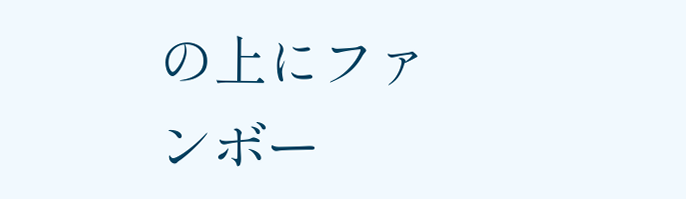の上にファンボー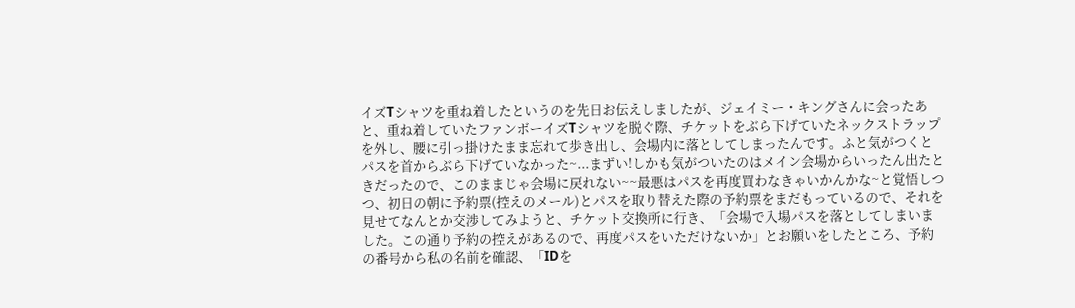イズTシャツを重ね着したというのを先日お伝えしましたが、ジェイミー・キングさんに会ったあと、重ね着していたファンボーイズTシャツを脱ぐ際、チケットをぶら下げていたネックストラップを外し、腰に引っ掛けたまま忘れて歩き出し、会場内に落としてしまったんです。ふと気がつくとパスを首からぶら下げていなかった~...まずい!しかも気がついたのはメイン会場からいったん出たときだったので、このままじゃ会場に戻れない~~最悪はパスを再度買わなきゃいかんかな~と覚悟しつつ、初日の朝に予約票(控えのメール)とパスを取り替えた際の予約票をまだもっているので、それを見せてなんとか交渉してみようと、チケット交換所に行き、「会場で入場パスを落としてしまいました。この通り予約の控えがあるので、再度パスをいただけないか」とお願いをしたところ、予約の番号から私の名前を確認、「IDを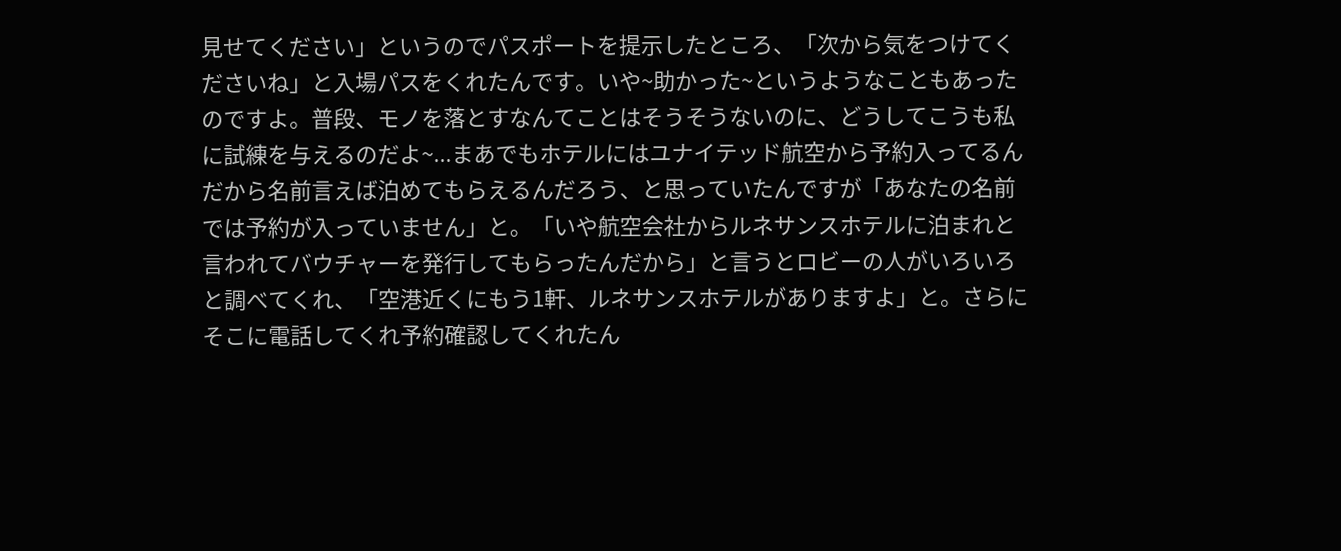見せてください」というのでパスポートを提示したところ、「次から気をつけてくださいね」と入場パスをくれたんです。いや~助かった~というようなこともあったのですよ。普段、モノを落とすなんてことはそうそうないのに、どうしてこうも私に試練を与えるのだよ~...まあでもホテルにはユナイテッド航空から予約入ってるんだから名前言えば泊めてもらえるんだろう、と思っていたんですが「あなたの名前では予約が入っていません」と。「いや航空会社からルネサンスホテルに泊まれと言われてバウチャーを発行してもらったんだから」と言うとロビーの人がいろいろと調べてくれ、「空港近くにもう1軒、ルネサンスホテルがありますよ」と。さらにそこに電話してくれ予約確認してくれたん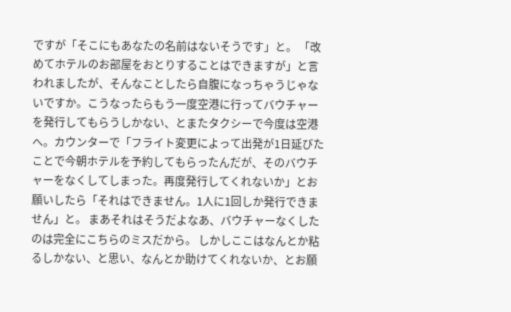ですが「そこにもあなたの名前はないそうです」と。 「改めてホテルのお部屋をおとりすることはできますが」と言われましたが、そんなことしたら自腹になっちゃうじゃないですか。こうなったらもう一度空港に行ってバウチャーを発行してもらうしかない、とまたタクシーで今度は空港へ。カウンターで「フライト変更によって出発が1日延びたことで今朝ホテルを予約してもらったんだが、そのバウチャーをなくしてしまった。再度発行してくれないか」とお願いしたら「それはできません。1人に1回しか発行できません」と。 まあそれはそうだよなあ、バウチャーなくしたのは完全にこちらのミスだから。 しかしここはなんとか粘るしかない、と思い、なんとか助けてくれないか、とお願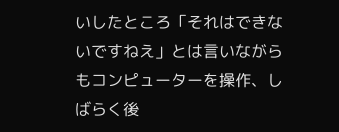いしたところ「それはできないですねえ」とは言いながらもコンピューターを操作、しばらく後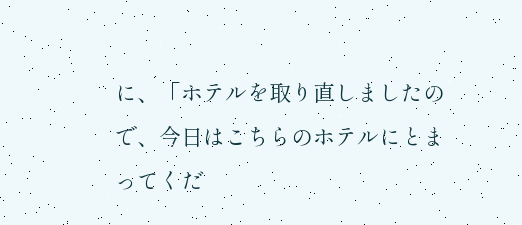に、「ホテルを取り直しましたので、今日はこちらのホテルにとまってくだ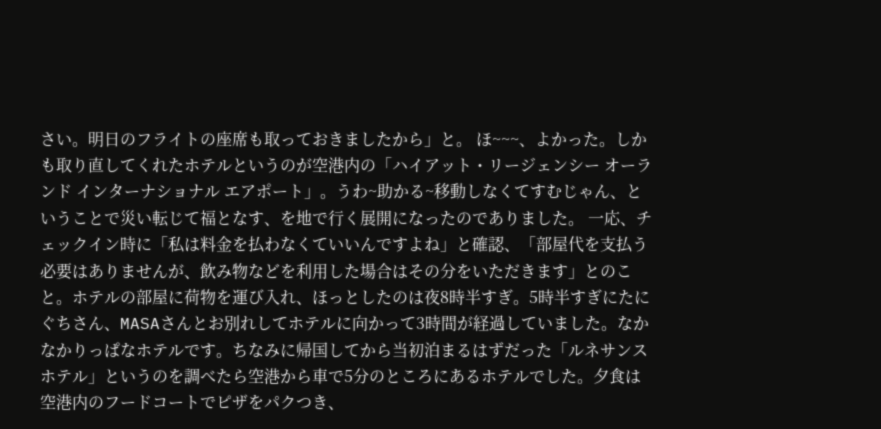さい。明日のフライトの座席も取っておきましたから」と。 ほ~~~、よかった。しかも取り直してくれたホテルというのが空港内の「ハイアット・リージェンシー オーランド インターナショナル エアポート」。うわ~助かる~移動しなくてすむじゃん、ということで災い転じて福となす、を地で行く展開になったのでありました。 一応、チェックイン時に「私は料金を払わなくていいんですよね」と確認、「部屋代を支払う必要はありませんが、飲み物などを利用した場合はその分をいただきます」とのこと。ホテルの部屋に荷物を運び入れ、ほっとしたのは夜8時半すぎ。5時半すぎにたにぐちさん、MASAさんとお別れしてホテルに向かって3時間が経過していました。なかなかりっぱなホテルです。ちなみに帰国してから当初泊まるはずだった「ルネサンスホテル」というのを調べたら空港から車で5分のところにあるホテルでした。夕食は空港内のフードコートでピザをパクつき、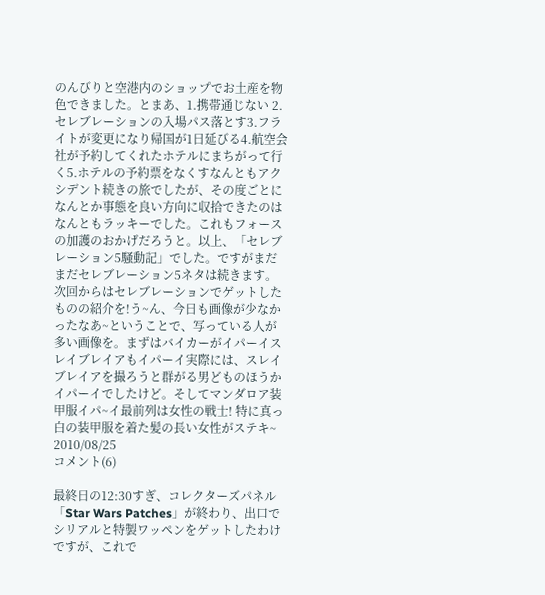のんびりと空港内のショップでお土産を物色できました。とまあ、1.携帯通じない 2.セレブレーションの入場パス落とす3.フライトが変更になり帰国が1日延びる4.航空会社が予約してくれたホテルにまちがって行く5.ホテルの予約票をなくすなんともアクシデント続きの旅でしたが、その度ごとになんとか事態を良い方向に収拾できたのはなんともラッキーでした。これもフォースの加護のおかげだろうと。以上、「セレブレーション5騒動記」でした。ですがまだまだセレブレーション5ネタは続きます。次回からはセレブレーションでゲットしたものの紹介を!う~ん、今日も画像が少なかったなあ~ということで、写っている人が多い画像を。まずはバイカーがイパーイスレイブレイアもイパーイ実際には、スレイブレイアを撮ろうと群がる男どものほうかイパーイでしたけど。そしてマンダロア装甲服イパ~イ最前列は女性の戦士! 特に真っ白の装甲服を着た髪の長い女性がステキ~
2010/08/25
コメント(6)

最終日の12:30すぎ、コレクターズパネル「Star Wars Patches」が終わり、出口でシリアルと特製ワッペンをゲットしたわけですが、これで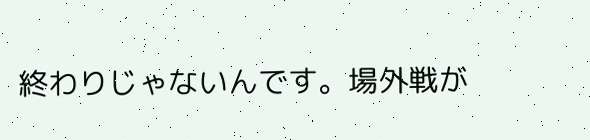終わりじゃないんです。場外戦が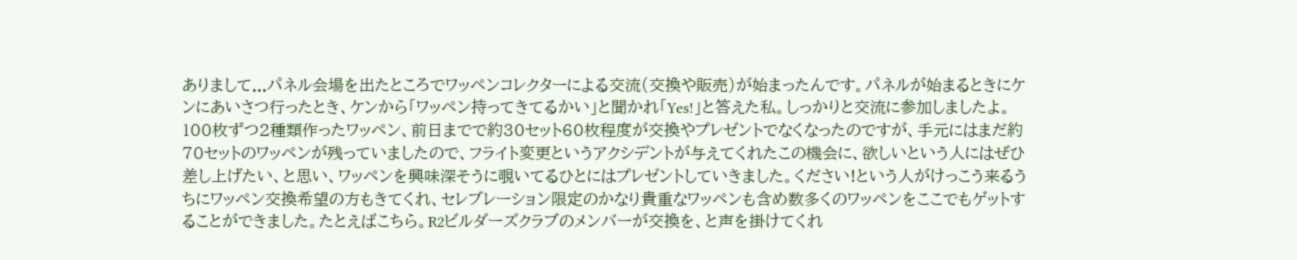ありまして...パネル会場を出たところでワッペンコレクターによる交流(交換や販売)が始まったんです。パネルが始まるときにケンにあいさつ行ったとき、ケンから「ワッペン持ってきてるかい」と聞かれ「Yes!」と答えた私。しっかりと交流に参加しましたよ。100枚ずつ2種類作ったワッペン、前日までで約30セット60枚程度が交換やプレゼントでなくなったのですが、手元にはまだ約70セットのワッペンが残っていましたので、フライト変更というアクシデントが与えてくれたこの機会に、欲しいという人にはぜひ差し上げたい、と思い、ワッペンを興味深そうに覗いてるひとにはプレゼントしていきました。ください!という人がけっこう来るうちにワッペン交換希望の方もきてくれ、セレブレーション限定のかなり貴重なワッペンも含め数多くのワッペンをここでもゲットすることができました。たとえばこちら。R2ビルダーズクラブのメンバーが交換を、と声を掛けてくれ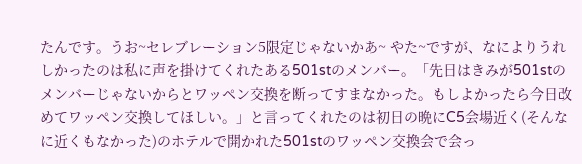たんです。うお~セレブレーション5限定じゃないかあ~ やた~ですが、なによりうれしかったのは私に声を掛けてくれたある501stのメンバー。「先日はきみが501stのメンバーじゃないからとワッペン交換を断ってすまなかった。もしよかったら今日改めてワッペン交換してほしい。」と言ってくれたのは初日の晩にC5会場近く(そんなに近くもなかった)のホテルで開かれた501stのワッペン交換会で会っ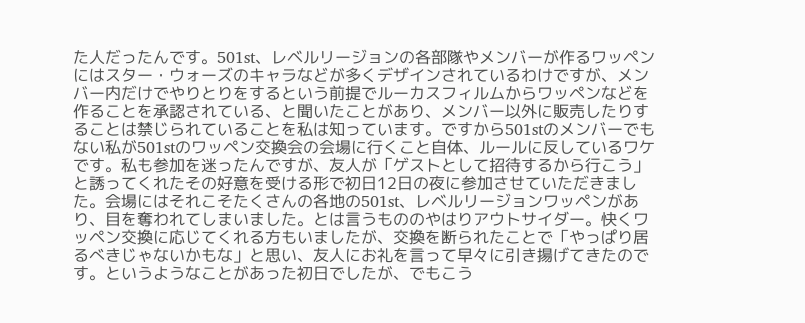た人だったんです。501st、レベルリージョンの各部隊やメンバーが作るワッペンにはスター・ウォーズのキャラなどが多くデザインされているわけですが、メンバー内だけでやりとりをするという前提でルーカスフィルムからワッペンなどを作ることを承認されている、と聞いたことがあり、メンバー以外に販売したりすることは禁じられていることを私は知っています。ですから501stのメンバーでもない私が501stのワッペン交換会の会場に行くこと自体、ルールに反しているワケです。私も参加を迷ったんですが、友人が「ゲストとして招待するから行こう」と誘ってくれたその好意を受ける形で初日12日の夜に参加させていただきました。会場にはそれこそたくさんの各地の501st、レベルリージョンワッペンがあり、目を奪われてしまいました。とは言うもののやはりアウトサイダー。快くワッペン交換に応じてくれる方もいましたが、交換を断られたことで「やっぱり居るべきじゃないかもな」と思い、友人にお礼を言って早々に引き揚げてきたのです。というようなことがあった初日でしたが、でもこう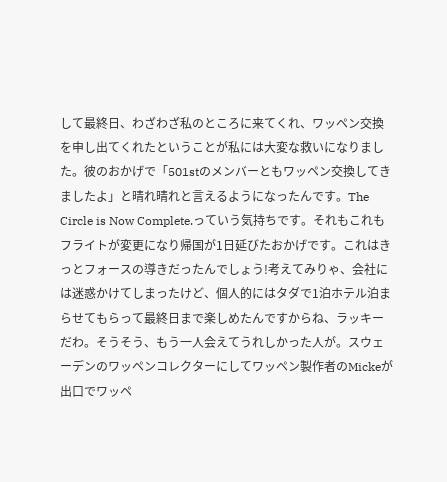して最終日、わざわざ私のところに来てくれ、ワッペン交換を申し出てくれたということが私には大変な救いになりました。彼のおかげで「501stのメンバーともワッペン交換してきましたよ」と晴れ晴れと言えるようになったんです。The Circle is Now Complete.っていう気持ちです。それもこれもフライトが変更になり帰国が1日延びたおかげです。これはきっとフォースの導きだったんでしょう!考えてみりゃ、会社には迷惑かけてしまったけど、個人的にはタダで1泊ホテル泊まらせてもらって最終日まで楽しめたんですからね、ラッキーだわ。そうそう、もう一人会えてうれしかった人が。スウェーデンのワッペンコレクターにしてワッペン製作者のMickeが出口でワッペ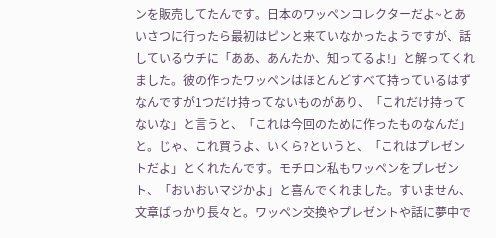ンを販売してたんです。日本のワッペンコレクターだよ~とあいさつに行ったら最初はピンと来ていなかったようですが、話しているウチに「ああ、あんたか、知ってるよ!」と解ってくれました。彼の作ったワッペンはほとんどすべて持っているはずなんですが1つだけ持ってないものがあり、「これだけ持ってないな」と言うと、「これは今回のために作ったものなんだ」と。じゃ、これ買うよ、いくら?というと、「これはプレゼントだよ」とくれたんです。モチロン私もワッペンをプレゼント、「おいおいマジかよ」と喜んでくれました。すいません、文章ばっかり長々と。ワッペン交換やプレゼントや話に夢中で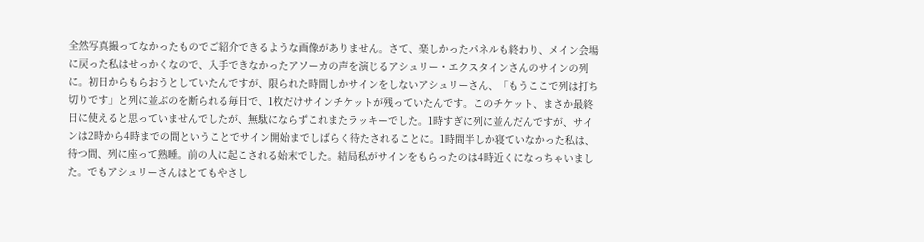全然写真撮ってなかったものでご紹介できるような画像がありません。さて、楽しかったパネルも終わり、メイン会場に戻った私はせっかくなので、入手できなかったアソーカの声を演じるアシュリー・エクスタインさんのサインの列に。初日からもらおうとしていたんですが、限られた時間しかサインをしないアシュリーさん、「もうここで列は打ち切りです」と列に並ぶのを断られる毎日で、1枚だけサインチケットが残っていたんです。このチケット、まさか最終日に使えると思っていませんでしたが、無駄にならずこれまたラッキーでした。1時すぎに列に並んだんですが、サインは2時から4時までの間ということでサイン開始までしばらく待たされることに。1時間半しか寝ていなかった私は、待つ間、列に座って熟睡。前の人に起こされる始末でした。結局私がサインをもらったのは4時近くになっちゃいました。でもアシュリーさんはとてもやさし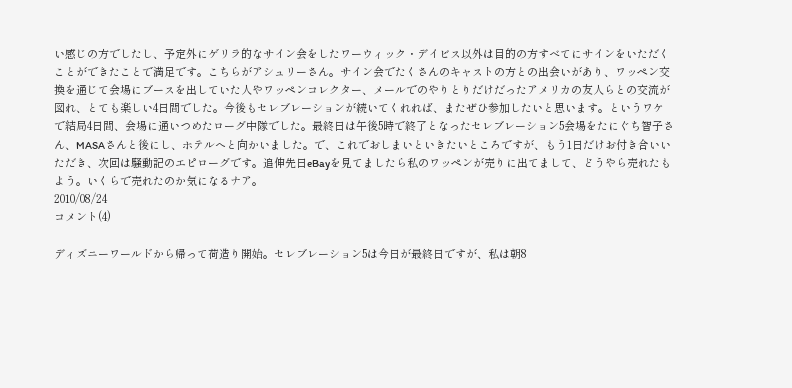い感じの方でしたし、予定外にゲリラ的なサイン会をしたワーウィック・デイビス以外は目的の方すべてにサインをいただくことができたことで満足です。こちらがアシュリーさん。サイン会でたくさんのキャストの方との出会いがあり、ワッペン交換を通じて会場にブースを出していた人やワッペンコレクター、メールでのやりとりだけだったアメリカの友人らとの交流が図れ、とても楽しい4日間でした。今後もセレブレーションが続いてくれれば、またぜひ参加したいと思います。というワケで結局4日間、会場に通いつめたローグ中隊でした。最終日は午後5時で終了となったセレブレーション5会場をたにぐち智子さん、MASAさんと後にし、ホテルへと向かいました。で、これでおしまいといきたいところですが、もう1日だけお付き合いいただき、次回は騒動記のエピローグです。追伸先日eBayを見てましたら私のワッペンが売りに出てまして、どうやら売れたもよう。いくらで売れたのか気になるナア。
2010/08/24
コメント(4)

ディズニーワールドから帰って荷造り開始。セレブレーション5は今日が最終日ですが、私は朝8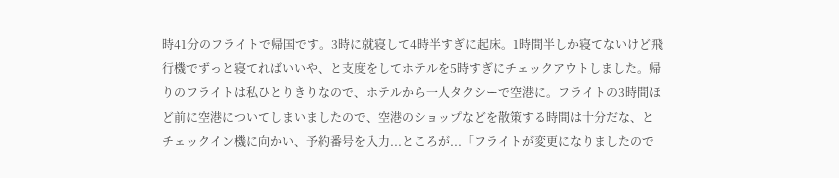時41分のフライトで帰国です。3時に就寝して4時半すぎに起床。1時間半しか寝てないけど飛行機でずっと寝てればいいや、と支度をしてホテルを5時すぎにチェックアウトしました。帰りのフライトは私ひとりきりなので、ホテルから一人タクシーで空港に。フライトの3時間ほど前に空港についてしまいましたので、空港のショップなどを散策する時間は十分だな、とチェックイン機に向かい、予約番号を入力...ところが...「フライトが変更になりましたので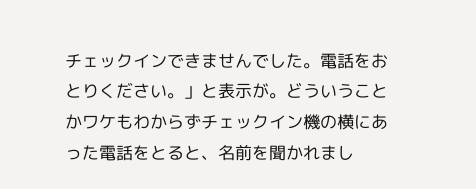チェックインできませんでした。電話をおとりください。」と表示が。どういうことかワケもわからずチェックイン機の横にあった電話をとると、名前を聞かれまし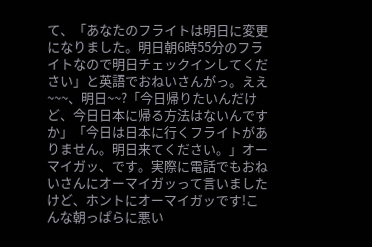て、「あなたのフライトは明日に変更になりました。明日朝6時55分のフライトなので明日チェックインしてください」と英語でおねいさんがっ。ええ~~~、明日~~?「今日帰りたいんだけど、今日日本に帰る方法はないんですか」「今日は日本に行くフライトがありません。明日来てください。」オーマイガッ、です。実際に電話でもおねいさんにオーマイガッって言いましたけど、ホントにオーマイガッです!こんな朝っぱらに悪い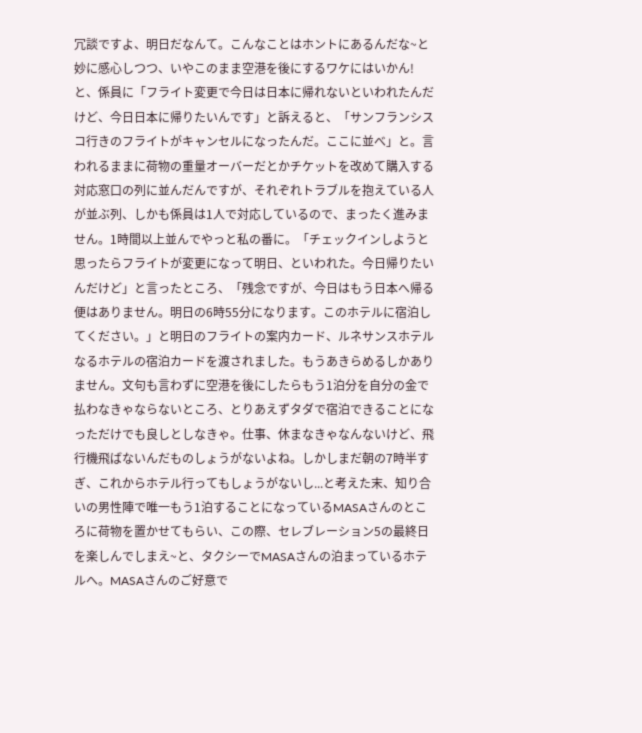冗談ですよ、明日だなんて。こんなことはホントにあるんだな~と妙に感心しつつ、いやこのまま空港を後にするワケにはいかん!と、係員に「フライト変更で今日は日本に帰れないといわれたんだけど、今日日本に帰りたいんです」と訴えると、「サンフランシスコ行きのフライトがキャンセルになったんだ。ここに並べ」と。言われるままに荷物の重量オーバーだとかチケットを改めて購入する対応窓口の列に並んだんですが、それぞれトラブルを抱えている人が並ぶ列、しかも係員は1人で対応しているので、まったく進みません。1時間以上並んでやっと私の番に。「チェックインしようと思ったらフライトが変更になって明日、といわれた。今日帰りたいんだけど」と言ったところ、「残念ですが、今日はもう日本へ帰る便はありません。明日の6時55分になります。このホテルに宿泊してください。」と明日のフライトの案内カード、ルネサンスホテルなるホテルの宿泊カードを渡されました。もうあきらめるしかありません。文句も言わずに空港を後にしたらもう1泊分を自分の金で払わなきゃならないところ、とりあえずタダで宿泊できることになっただけでも良しとしなきゃ。仕事、休まなきゃなんないけど、飛行機飛ばないんだものしょうがないよね。しかしまだ朝の7時半すぎ、これからホテル行ってもしょうがないし...と考えた末、知り合いの男性陣で唯一もう1泊することになっているMASAさんのところに荷物を置かせてもらい、この際、セレブレーション5の最終日を楽しんでしまえ~と、タクシーでMASAさんの泊まっているホテルへ。MASAさんのご好意で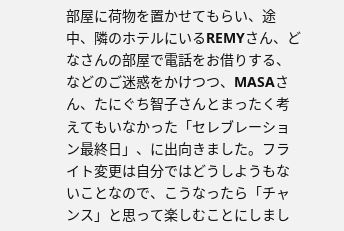部屋に荷物を置かせてもらい、途中、隣のホテルにいるREMYさん、どなさんの部屋で電話をお借りする、などのご迷惑をかけつつ、MASAさん、たにぐち智子さんとまったく考えてもいなかった「セレブレーション最終日」、に出向きました。フライト変更は自分ではどうしようもないことなので、こうなったら「チャンス」と思って楽しむことにしまし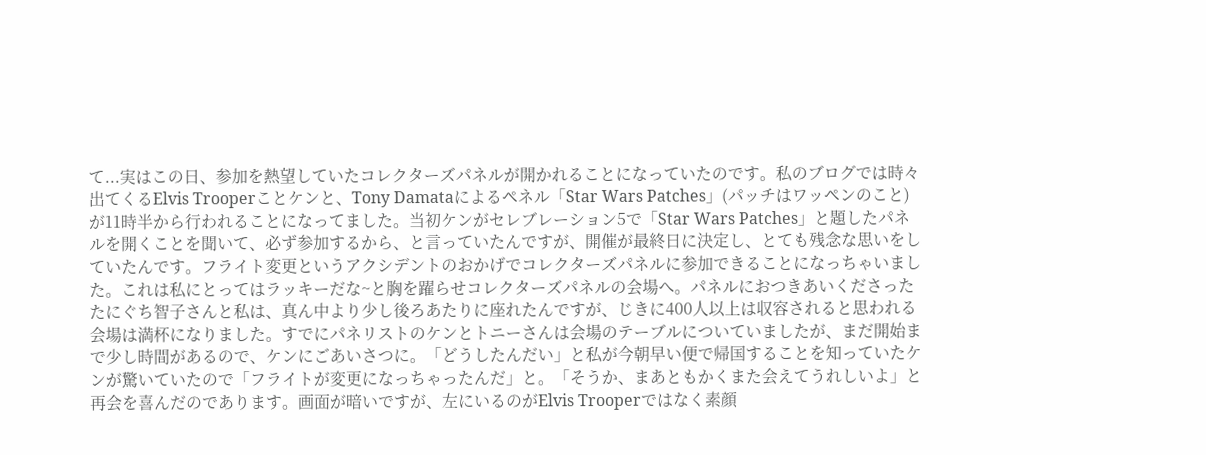て...実はこの日、参加を熱望していたコレクターズパネルが開かれることになっていたのです。私のブログでは時々出てくるElvis Trooperことケンと、Tony Damataによるペネル「Star Wars Patches」(パッチはワッペンのこと)が11時半から行われることになってました。当初ケンがセレブレーション5で「Star Wars Patches」と題したパネルを開くことを聞いて、必ず参加するから、と言っていたんですが、開催が最終日に決定し、とても残念な思いをしていたんです。フライト変更というアクシデントのおかげでコレクターズパネルに参加できることになっちゃいました。これは私にとってはラッキーだな~と胸を躍らせコレクターズパネルの会場へ。パネルにおつきあいくださったたにぐち智子さんと私は、真ん中より少し後ろあたりに座れたんですが、じきに400人以上は収容されると思われる会場は満杯になりました。すでにパネリストのケンとトニーさんは会場のテーブルについていましたが、まだ開始まで少し時間があるので、ケンにごあいさつに。「どうしたんだい」と私が今朝早い便で帰国することを知っていたケンが驚いていたので「フライトが変更になっちゃったんだ」と。「そうか、まあともかくまた会えてうれしいよ」と再会を喜んだのであります。画面が暗いですが、左にいるのがElvis Trooperではなく素顔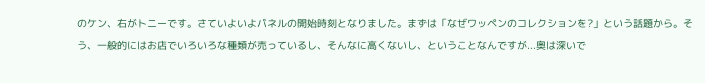のケン、右がトニーです。さていよいよパネルの開始時刻となりました。まずは「なぜワッペンのコレクションを?」という話題から。そう、一般的にはお店でいろいろな種類が売っているし、そんなに高くないし、ということなんですが...奥は深いで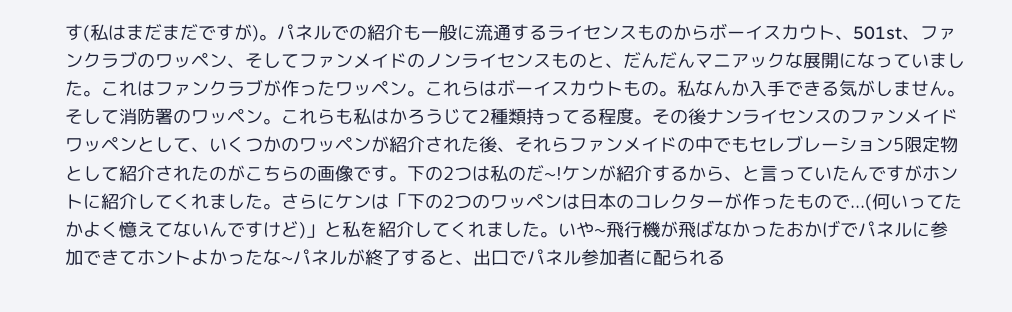す(私はまだまだですが)。パネルでの紹介も一般に流通するライセンスものからボーイスカウト、501st、ファンクラブのワッペン、そしてファンメイドのノンライセンスものと、だんだんマニアックな展開になっていました。これはファンクラブが作ったワッペン。これらはボーイスカウトもの。私なんか入手できる気がしません。そして消防署のワッペン。これらも私はかろうじて2種類持ってる程度。その後ナンライセンスのファンメイドワッペンとして、いくつかのワッペンが紹介された後、それらファンメイドの中でもセレブレーション5限定物として紹介されたのがこちらの画像です。下の2つは私のだ~!ケンが紹介するから、と言っていたんですがホントに紹介してくれました。さらにケンは「下の2つのワッペンは日本のコレクターが作ったもので...(何いってたかよく憶えてないんですけど)」と私を紹介してくれました。いや~飛行機が飛ばなかったおかげでパネルに参加できてホントよかったな~パネルが終了すると、出口でパネル参加者に配られる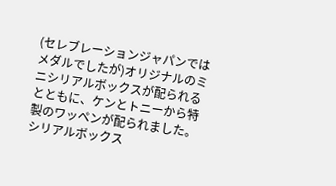(セレブレーションジャパンではメダルでしたが)オリジナルのミニシリアルボックスが配られるとともに、ケンとトニーから特製のワッペンが配られました。シリアルボックス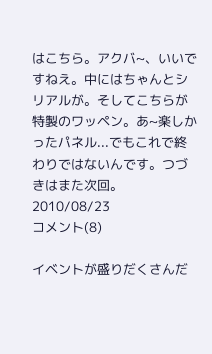はこちら。アクバ~、いいですねえ。中にはちゃんとシリアルが。そしてこちらが特製のワッペン。あ~楽しかったパネル...でもこれで終わりではないんです。つづきはまた次回。
2010/08/23
コメント(8)

イベントが盛りだくさんだ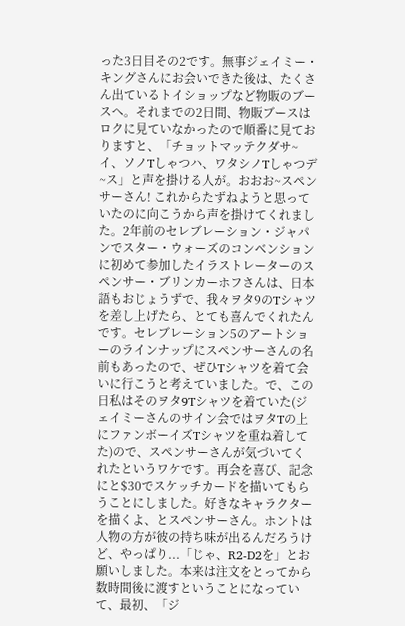った3日目その2です。無事ジェイミー・キングさんにお会いできた後は、たくさん出ているトイショップなど物販のブースへ。それまでの2日間、物販ブースはロクに見ていなかったので順番に見ておりますと、「チョットマッテクダサ~イ、ソノTしゃつハ、ワタシノTしゃつデ~ス」と声を掛ける人が。おおお~スペンサーさん! これからたずねようと思っていたのに向こうから声を掛けてくれました。2年前のセレブレーション・ジャパンでスター・ウォーズのコンベンションに初めて参加したイラストレーターのスペンサー・ブリンカーホフさんは、日本語もおじょうずで、我々ヲタ9のTシャツを差し上げたら、とても喜んでくれたんです。セレブレーション5のアートショーのラインナップにスペンサーさんの名前もあったので、ぜひTシャツを着て会いに行こうと考えていました。で、この日私はそのヲタ9Tシャツを着ていた(ジェイミーさんのサイン会ではヲタTの上にファンボーイズTシャツを重ね着してた)ので、スペンサーさんが気づいてくれたというワケです。再会を喜び、記念にと$30でスケッチカードを描いてもらうことにしました。好きなキャラクターを描くよ、とスペンサーさん。ホントは人物の方が彼の持ち味が出るんだろうけど、やっぱり...「じゃ、R2-D2を」とお願いしました。本来は注文をとってから数時間後に渡すということになっていて、最初、「ジ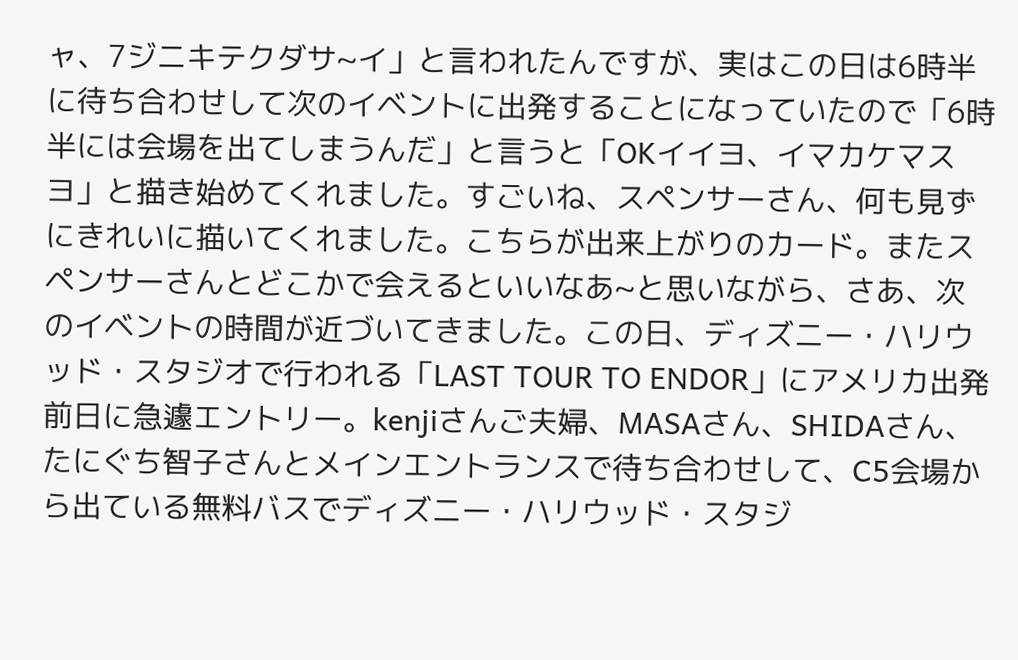ャ、7ジニキテクダサ~イ」と言われたんですが、実はこの日は6時半に待ち合わせして次のイベントに出発することになっていたので「6時半には会場を出てしまうんだ」と言うと「OKイイヨ、イマカケマスヨ」と描き始めてくれました。すごいね、スペンサーさん、何も見ずにきれいに描いてくれました。こちらが出来上がりのカード。またスペンサーさんとどこかで会えるといいなあ~と思いながら、さあ、次のイベントの時間が近づいてきました。この日、ディズニー・ハリウッド・スタジオで行われる「LAST TOUR TO ENDOR」にアメリカ出発前日に急遽エントリー。kenjiさんご夫婦、MASAさん、SHIDAさん、たにぐち智子さんとメインエントランスで待ち合わせして、C5会場から出ている無料バスでディズニー・ハリウッド・スタジ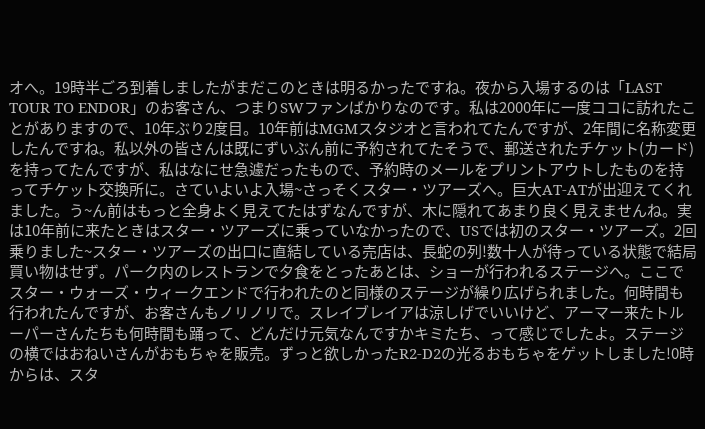オへ。19時半ごろ到着しましたがまだこのときは明るかったですね。夜から入場するのは「LAST TOUR TO ENDOR」のお客さん、つまりSWファンばかりなのです。私は2000年に一度ココに訪れたことがありますので、10年ぶり2度目。10年前はMGMスタジオと言われてたんですが、2年間に名称変更したんですね。私以外の皆さんは既にずいぶん前に予約されてたそうで、郵送されたチケット(カード)を持ってたんですが、私はなにせ急遽だったもので、予約時のメールをプリントアウトしたものを持ってチケット交換所に。さていよいよ入場~さっそくスター・ツアーズへ。巨大AT-ATが出迎えてくれました。う~ん前はもっと全身よく見えてたはずなんですが、木に隠れてあまり良く見えませんね。実は10年前に来たときはスター・ツアーズに乗っていなかったので、USでは初のスター・ツアーズ。2回乗りました~スター・ツアーズの出口に直結している売店は、長蛇の列!数十人が待っている状態で結局買い物はせず。パーク内のレストランで夕食をとったあとは、ショーが行われるステージへ。ここでスター・ウォーズ・ウィークエンドで行われたのと同様のステージが繰り広げられました。何時間も行われたんですが、お客さんもノリノリで。スレイブレイアは涼しげでいいけど、アーマー来たトルーパーさんたちも何時間も踊って、どんだけ元気なんですかキミたち、って感じでしたよ。ステージの横ではおねいさんがおもちゃを販売。ずっと欲しかったR2-D2の光るおもちゃをゲットしました!0時からは、スタ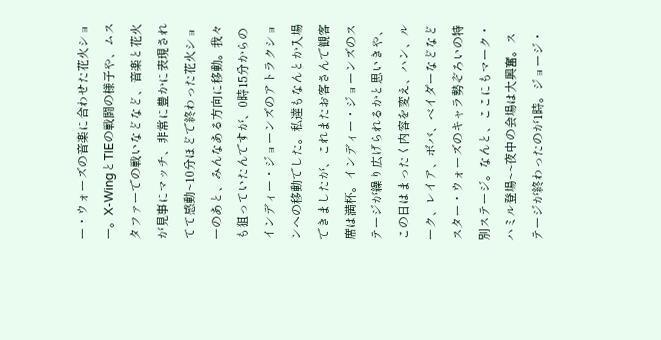ー・ウォーズの音楽に合わせた花火ショー。X-WingとTIEの戦闘の様子や、ムスタファーでの戦いなどなど、音楽と花火が見事にマッチ、非常に豊かに表現されてて感動~10分ほどで終わった花火ショーのあと、みんなある方向に移動。我々も狙っていたんですが、0時15分からのインディー・ジョーンズのアトラクションへの移動でした。私達もなんとか入場できましたが、これまたお客さんで観客席は満杯。インディー・ジョーンズのステージが繰り広げられるかと思いきや、この日はまったく内容を変え、ハン、ルーク、レイア、ボバ、ベイダーなどなどスター・ウォーズのキャラ勢ぞろいの特別ステージ。なんと、ここにもマーク・ハミル登場~~夜中の会場は大興奮。ステージが終わったのが1時。ジョージ・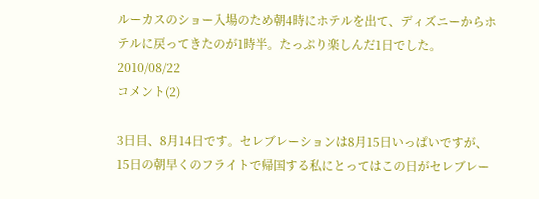ルーカスのショー入場のため朝4時にホテルを出て、ディズニーからホテルに戻ってきたのが1時半。たっぷり楽しんだ1日でした。
2010/08/22
コメント(2)

3日目、8月14日です。セレブレーションは8月15日いっぱいですが、15日の朝早くのフライトで帰国する私にとってはこの日がセレブレー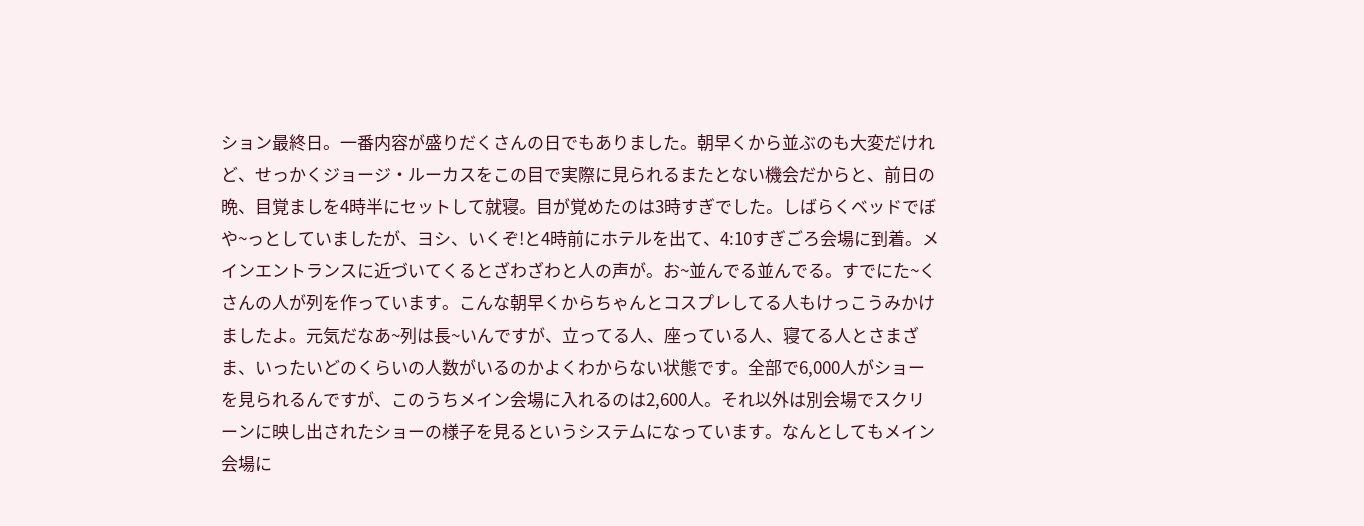ション最終日。一番内容が盛りだくさんの日でもありました。朝早くから並ぶのも大変だけれど、せっかくジョージ・ルーカスをこの目で実際に見られるまたとない機会だからと、前日の晩、目覚ましを4時半にセットして就寝。目が覚めたのは3時すぎでした。しばらくベッドでぼや~っとしていましたが、ヨシ、いくぞ!と4時前にホテルを出て、4:10すぎごろ会場に到着。メインエントランスに近づいてくるとざわざわと人の声が。お~並んでる並んでる。すでにた~くさんの人が列を作っています。こんな朝早くからちゃんとコスプレしてる人もけっこうみかけましたよ。元気だなあ~列は長~いんですが、立ってる人、座っている人、寝てる人とさまざま、いったいどのくらいの人数がいるのかよくわからない状態です。全部で6,000人がショーを見られるんですが、このうちメイン会場に入れるのは2,600人。それ以外は別会場でスクリーンに映し出されたショーの様子を見るというシステムになっています。なんとしてもメイン会場に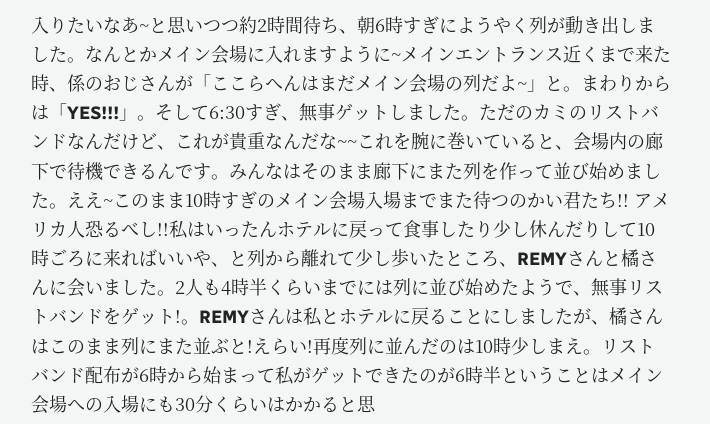入りたいなあ~と思いつつ約2時間待ち、朝6時すぎにようやく列が動き出しました。なんとかメイン会場に入れますように~メインエントランス近くまで来た時、係のおじさんが「ここらへんはまだメイン会場の列だよ~」と。まわりからは「YES!!!」。そして6:30すぎ、無事ゲットしました。ただのカミのリストバンドなんだけど、これが貴重なんだな~~これを腕に巻いていると、会場内の廊下で待機できるんです。みんなはそのまま廊下にまた列を作って並び始めました。ええ~このまま10時すぎのメイン会場入場までまた待つのかい君たち!! アメリカ人恐るべし!!私はいったんホテルに戻って食事したり少し休んだりして10時ごろに来ればいいや、と列から離れて少し歩いたところ、REMYさんと橘さんに会いました。2人も4時半くらいまでには列に並び始めたようで、無事リストバンドをゲット!。REMYさんは私とホテルに戻ることにしましたが、橘さんはこのまま列にまた並ぶと!えらい!再度列に並んだのは10時少しまえ。リストバンド配布が6時から始まって私がゲットできたのが6時半ということはメイン会場への入場にも30分くらいはかかると思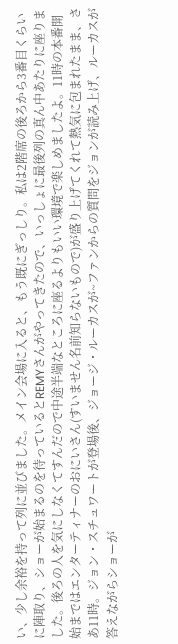い、少し余裕を持って列に並びました。メイン会場に入ると、もう既にぎっしり。私は2階席の後ろから3番目くらいに陣取り、ショーが始まるのを待っているとREMYさんがやってきたので、いっしょに最後列の真ん中あたりに座りました。後ろの人を気にしなくてすんだので中途半端なところに座るよりもいい環境で楽しめましたよ。11時の本番開始まではエンターティナーのおにいさん(すいません名前知らないもので)が盛り上げてくれて熱気に包まれたまま、さあ11時。ジョン・スチュワートが登場後、ジョージ・ルーカスが~ファンからの質問をジョンが読み上げ、ルーカスが答えながらショーが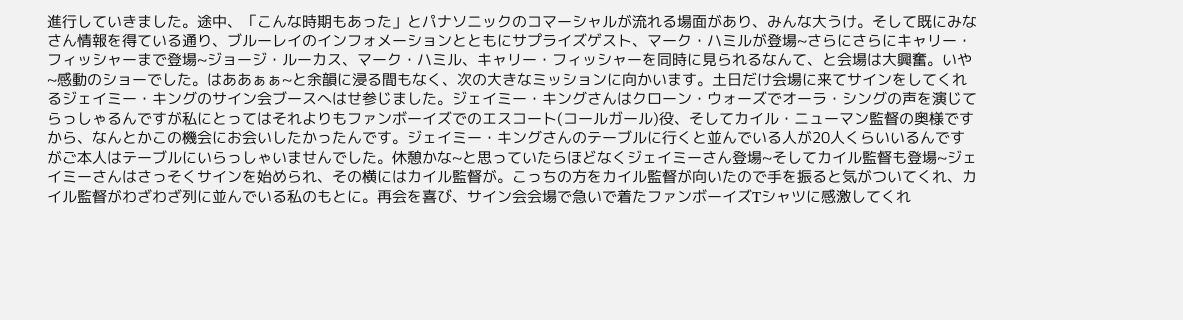進行していきました。途中、「こんな時期もあった」とパナソニックのコマーシャルが流れる場面があり、みんな大うけ。そして既にみなさん情報を得ている通り、ブルーレイのインフォメーションとともにサプライズゲスト、マーク・ハミルが登場~さらにさらにキャリー・フィッシャーまで登場~ジョージ・ルーカス、マーク・ハミル、キャリー・フィッシャーを同時に見られるなんて、と会場は大興奮。いや~感動のショーでした。はああぁぁ~と余韻に浸る間もなく、次の大きなミッションに向かいます。土日だけ会場に来てサインをしてくれるジェイミー・キングのサイン会ブースへはせ参じました。ジェイミー・キングさんはクローン・ウォーズでオーラ・シングの声を演じてらっしゃるんですが私にとってはそれよりもファンボーイズでのエスコート(コールガール)役、そしてカイル・ニューマン監督の奥様ですから、なんとかこの機会にお会いしたかったんです。ジェイミー・キングさんのテーブルに行くと並んでいる人が20人くらいいるんですがご本人はテーブルにいらっしゃいませんでした。休憩かな~と思っていたらほどなくジェイミーさん登場~そしてカイル監督も登場~ジェイミーさんはさっそくサインを始められ、その横にはカイル監督が。こっちの方をカイル監督が向いたので手を振ると気がついてくれ、カイル監督がわざわざ列に並んでいる私のもとに。再会を喜び、サイン会会場で急いで着たファンボーイズTシャツに感激してくれ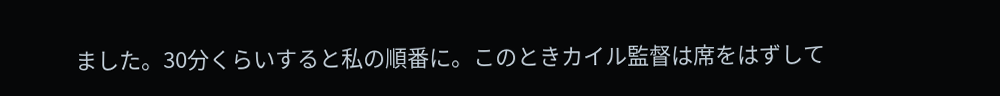ました。30分くらいすると私の順番に。このときカイル監督は席をはずして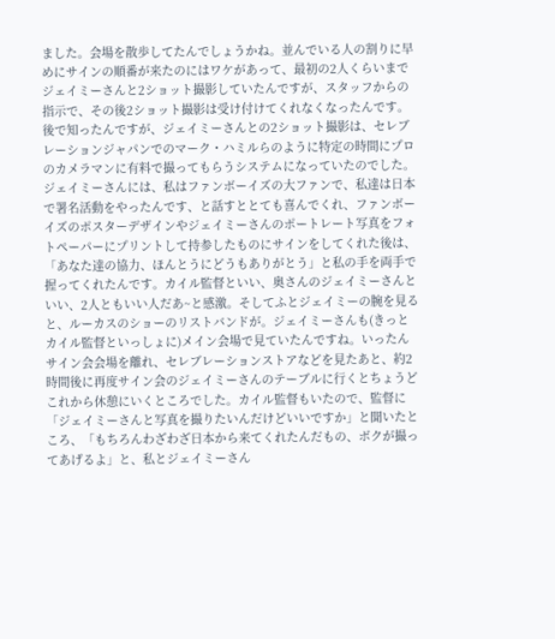ました。会場を散歩してたんでしょうかね。並んでいる人の割りに早めにサインの順番が来たのにはワケがあって、最初の2人くらいまでジェイミーさんと2ショット撮影していたんですが、スタッフからの指示で、その後2ショット撮影は受け付けてくれなくなったんです。後で知ったんですが、ジェイミーさんとの2ショット撮影は、セレブレーションジャパンでのマーク・ハミルらのように特定の時間にプロのカメラマンに有料で撮ってもらうシステムになっていたのでした。ジェイミーさんには、私はファンボーイズの大ファンで、私達は日本で署名活動をやったんです、と話すととても喜んでくれ、ファンボーイズのポスターデザインやジェイミーさんのポートレート写真をフォトペーパーにプリントして持参したものにサインをしてくれた後は、「あなた達の協力、ほんとうにどうもありがとう」と私の手を両手で握ってくれたんです。カイル監督といい、奥さんのジェイミーさんといい、2人ともいい人だあ~と感激。そしてふとジェイミーの腕を見ると、ルーカスのショーのリストバンドが。ジェイミーさんも(きっとカイル監督といっしょに)メイン会場で見ていたんですね。いったんサイン会会場を離れ、セレブレーションストアなどを見たあと、約2時間後に再度サイン会のジェイミーさんのテーブルに行くとちょうどこれから休憩にいくところでした。カイル監督もいたので、監督に「ジェイミーさんと写真を撮りたいんだけどいいですか」と聞いたところ、「もちろんわざわざ日本から来てくれたんだもの、ボクが撮ってあげるよ」と、私とジェイミーさん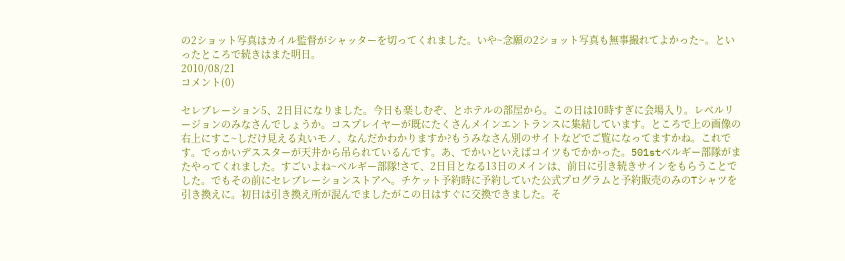の2ショット写真はカイル監督がシャッターを切ってくれました。いや~念願の2ショット写真も無事撮れてよかった~。といったところで続きはまた明日。
2010/08/21
コメント(0)

セレブレーション5、2日目になりました。今日も楽しむぞ、とホテルの部屋から。この日は10時すぎに会場入り。レベルリージョンのみなさんでしょうか。コスプレイヤーが既にたくさんメインエントランスに集結しています。ところで上の画像の右上にすこ~しだけ見える丸いモノ、なんだかわかりますか?もうみなさん別のサイトなどでご覧になってますかね。これです。でっかいデススターが天井から吊られているんです。あ、でかいといえばコイツもでかかった。501stベルギー部隊がまたやってくれました。すごいよね~ベルギー部隊!さて、2日目となる13日のメインは、前日に引き続きサインをもらうことでした。でもその前にセレブレーションストアへ。チケット予約時に予約していた公式プログラムと予約販売のみのTシャツを引き換えに。初日は引き換え所が混んでましたがこの日はすぐに交換できました。そ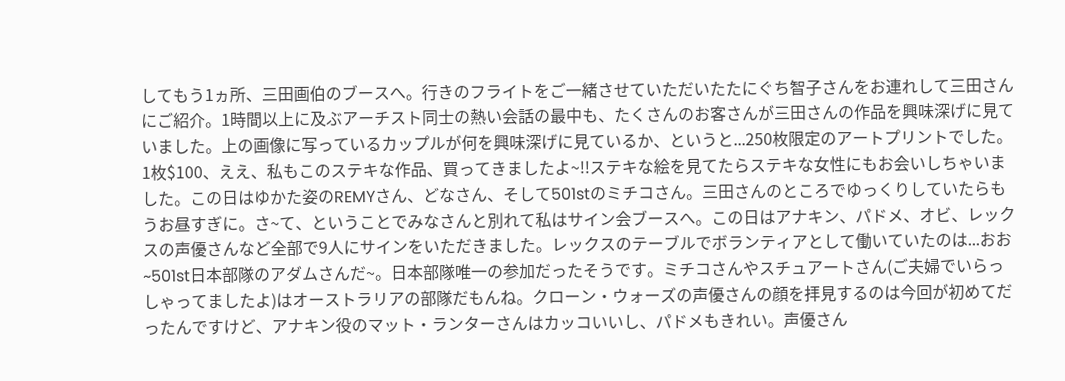してもう1ヵ所、三田画伯のブースへ。行きのフライトをご一緒させていただいたたにぐち智子さんをお連れして三田さんにご紹介。1時間以上に及ぶアーチスト同士の熱い会話の最中も、たくさんのお客さんが三田さんの作品を興味深げに見ていました。上の画像に写っているカップルが何を興味深げに見ているか、というと...250枚限定のアートプリントでした。1枚$100、ええ、私もこのステキな作品、買ってきましたよ~!!ステキな絵を見てたらステキな女性にもお会いしちゃいました。この日はゆかた姿のREMYさん、どなさん、そして501stのミチコさん。三田さんのところでゆっくりしていたらもうお昼すぎに。さ~て、ということでみなさんと別れて私はサイン会ブースへ。この日はアナキン、パドメ、オビ、レックスの声優さんなど全部で9人にサインをいただきました。レックスのテーブルでボランティアとして働いていたのは...おお~501st日本部隊のアダムさんだ~。日本部隊唯一の参加だったそうです。ミチコさんやスチュアートさん(ご夫婦でいらっしゃってましたよ)はオーストラリアの部隊だもんね。クローン・ウォーズの声優さんの顔を拝見するのは今回が初めてだったんですけど、アナキン役のマット・ランターさんはカッコいいし、パドメもきれい。声優さん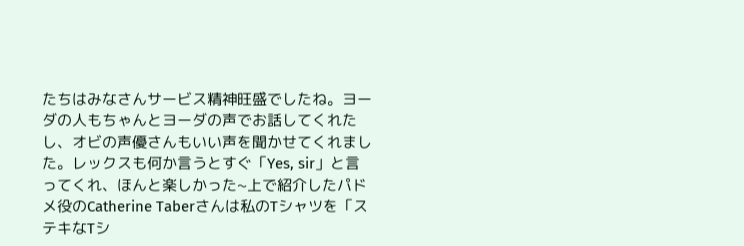たちはみなさんサービス精神旺盛でしたね。ヨーダの人もちゃんとヨーダの声でお話してくれたし、オビの声優さんもいい声を聞かせてくれました。レックスも何か言うとすぐ「Yes, sir」と言ってくれ、ほんと楽しかった~上で紹介したパドメ役のCatherine Taberさんは私のTシャツを「ステキなTシ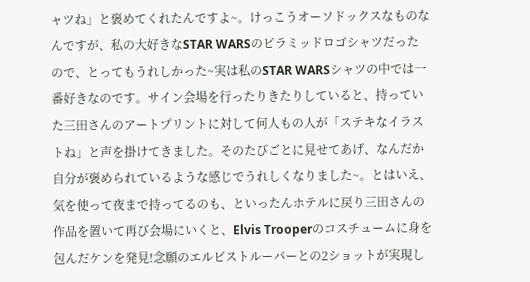ャツね」と褒めてくれたんですよ~。けっこうオーソドックスなものなんですが、私の大好きなSTAR WARSのピラミッドロゴシャツだったので、とってもうれしかった~実は私のSTAR WARSシャツの中では一番好きなのです。サイン会場を行ったりきたりしていると、持っていた三田さんのアートプリントに対して何人もの人が「ステキなイラストね」と声を掛けてきました。そのたびごとに見せてあげ、なんだか自分が褒められているような感じでうれしくなりました~。とはいえ、気を使って夜まで持ってるのも、といったんホテルに戻り三田さんの作品を置いて再び会場にいくと、Elvis Trooperのコスチュームに身を包んだケンを発見!念願のエルビストルーパーとの2ショットが実現し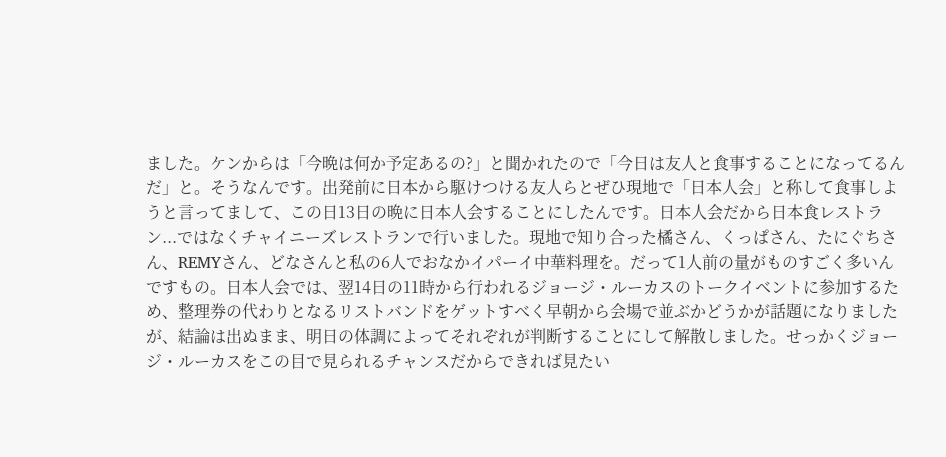ました。ケンからは「今晩は何か予定あるの?」と聞かれたので「今日は友人と食事することになってるんだ」と。そうなんです。出発前に日本から駆けつける友人らとぜひ現地で「日本人会」と称して食事しようと言ってまして、この日13日の晩に日本人会することにしたんです。日本人会だから日本食レストラン...ではなくチャイニーズレストランで行いました。現地で知り合った橘さん、くっぱさん、たにぐちさん、REMYさん、どなさんと私の6人でおなかイパーイ中華料理を。だって1人前の量がものすごく多いんですもの。日本人会では、翌14日の11時から行われるジョージ・ルーカスのトークイベントに参加するため、整理券の代わりとなるリストバンドをゲットすべく早朝から会場で並ぶかどうかが話題になりましたが、結論は出ぬまま、明日の体調によってそれぞれが判断することにして解散しました。せっかくジョージ・ルーカスをこの目で見られるチャンスだからできれば見たい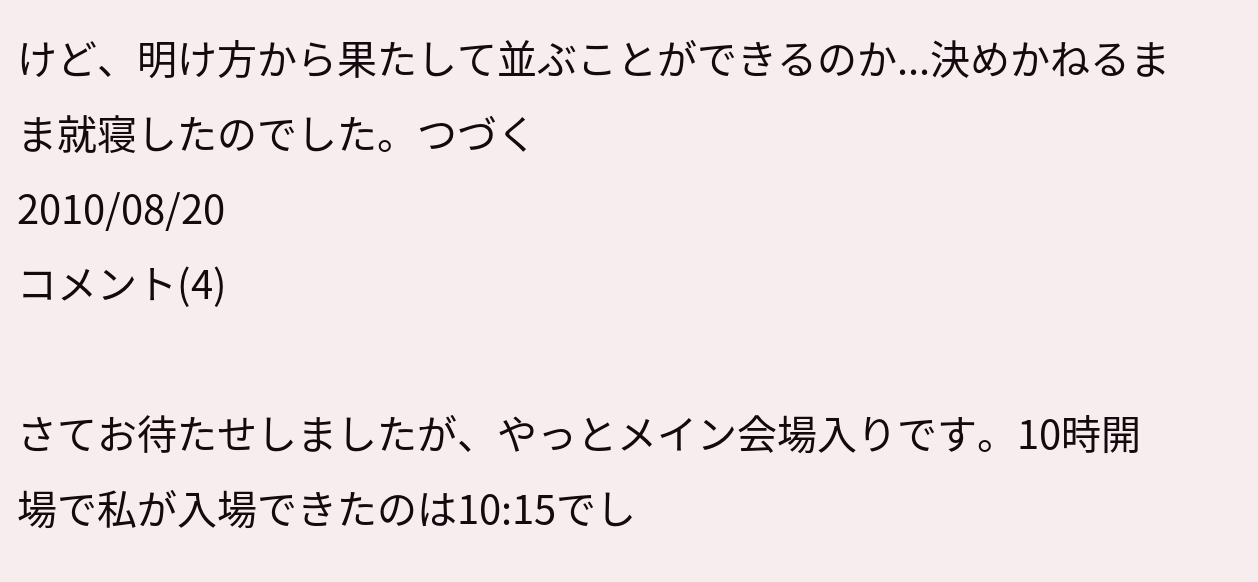けど、明け方から果たして並ぶことができるのか...決めかねるまま就寝したのでした。つづく
2010/08/20
コメント(4)

さてお待たせしましたが、やっとメイン会場入りです。10時開場で私が入場できたのは10:15でし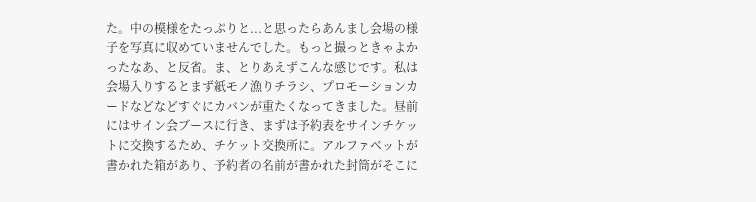た。中の模様をたっぷりと...と思ったらあんまし会場の様子を写真に収めていませんでした。もっと撮っときゃよかったなあ、と反省。ま、とりあえずこんな感じです。私は会場入りするとまず紙モノ漁りチラシ、プロモーションカードなどなどすぐにカバンが重たくなってきました。昼前にはサイン会ブースに行き、まずは予約表をサインチケットに交換するため、チケット交換所に。アルファベットが書かれた箱があり、予約者の名前が書かれた封筒がそこに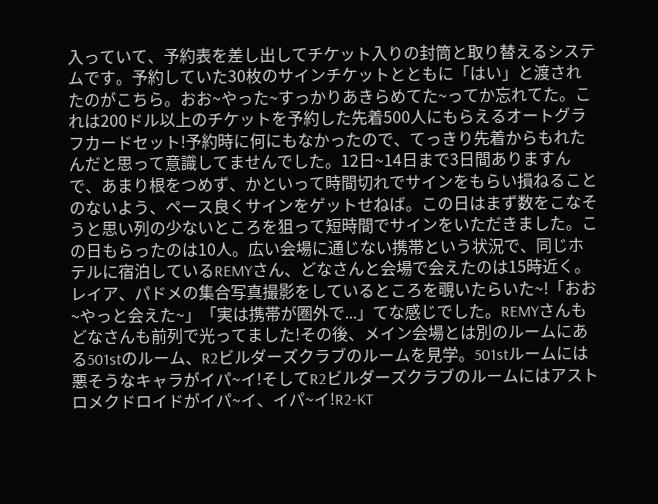入っていて、予約表を差し出してチケット入りの封筒と取り替えるシステムです。予約していた30枚のサインチケットとともに「はい」と渡されたのがこちら。おお~やった~すっかりあきらめてた~ってか忘れてた。これは200ドル以上のチケットを予約した先着500人にもらえるオートグラフカードセット!予約時に何にもなかったので、てっきり先着からもれたんだと思って意識してませんでした。12日~14日まで3日間ありますんで、あまり根をつめず、かといって時間切れでサインをもらい損ねることのないよう、ペース良くサインをゲットせねば。この日はまず数をこなそうと思い列の少ないところを狙って短時間でサインをいただきました。この日もらったのは10人。広い会場に通じない携帯という状況で、同じホテルに宿泊しているREMYさん、どなさんと会場で会えたのは15時近く。レイア、パドメの集合写真撮影をしているところを覗いたらいた~!「おお~やっと会えた~」「実は携帯が圏外で...」てな感じでした。REMYさんもどなさんも前列で光ってました!その後、メイン会場とは別のルームにある501stのルーム、R2ビルダーズクラブのルームを見学。501stルームには悪そうなキャラがイパ~イ!そしてR2ビルダーズクラブのルームにはアストロメクドロイドがイパ~イ、イパ~イ!R2-KT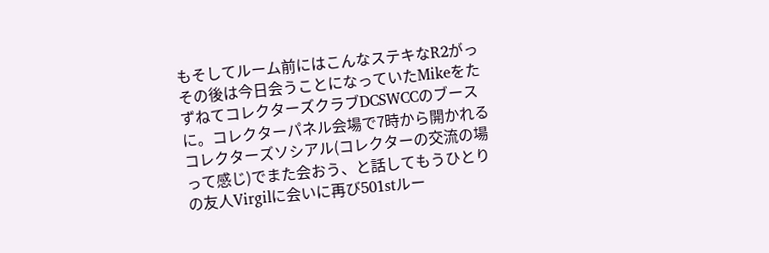もそしてルーム前にはこんなステキなR2がっその後は今日会うことになっていたMikeをたずねてコレクターズクラブDCSWCCのブースに。コレクターパネル会場で7時から開かれるコレクターズソシアル(コレクターの交流の場って感じ)でまた会おう、と話してもうひとりの友人Virgilに会いに再び501stルー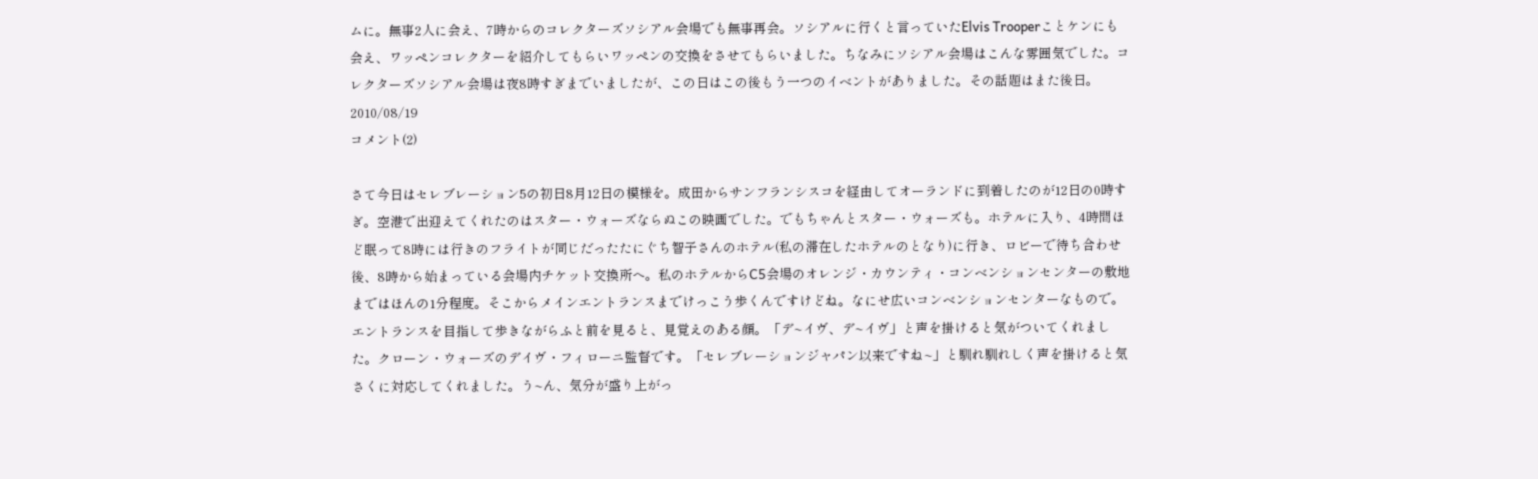ムに。無事2人に会え、7時からのコレクターズソシアル会場でも無事再会。ソシアルに行くと言っていたElvis Trooperことケンにも会え、ワッペンコレクターを紹介してもらいワッペンの交換をさせてもらいました。ちなみにソシアル会場はこんな雰囲気でした。コレクターズソシアル会場は夜8時すぎまでいましたが、この日はこの後もう一つのイベントがありました。その話題はまた後日。
2010/08/19
コメント(2)

さて今日はセレブレーション5の初日8月12日の模様を。成田からサンフランシスコを経由してオーランドに到着したのが12日の0時すぎ。空港で出迎えてくれたのはスター・ウォーズならぬこの映画でした。でもちゃんとスター・ウォーズも。ホテルに入り、4時間ほど眠って8時には行きのフライトが同じだったたにぐち智子さんのホテル(私の滞在したホテルのとなり)に行き、ロビーで待ち合わせ後、8時から始まっている会場内チケット交換所へ。私のホテルからC5会場のオレンジ・カウンティ・コンベンションセンターの敷地まではほんの1分程度。そこからメインエントランスまでけっこう歩くんですけどね。なにせ広いコンベンションセンターなもので。エントランスを目指して歩きながらふと前を見ると、見覚えのある顔。「デ~イヴ、デ~イヴ」と声を掛けると気がついてくれました。クローン・ウォーズのデイヴ・フィローニ監督です。「セレブレーションジャパン以来ですね~」と馴れ馴れしく声を掛けると気さくに対応してくれました。う~ん、気分が盛り上がっ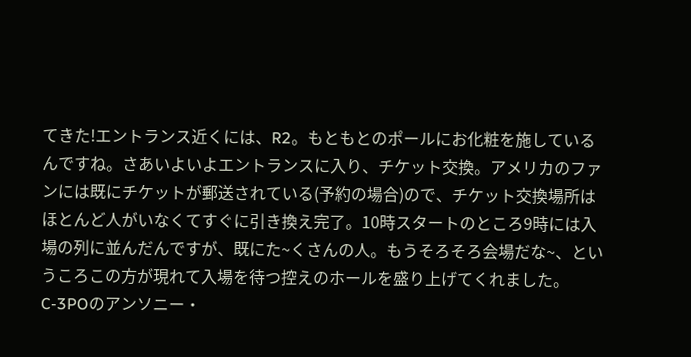てきた!エントランス近くには、R2。もともとのポールにお化粧を施しているんですね。さあいよいよエントランスに入り、チケット交換。アメリカのファンには既にチケットが郵送されている(予約の場合)ので、チケット交換場所はほとんど人がいなくてすぐに引き換え完了。10時スタートのところ9時には入場の列に並んだんですが、既にた~くさんの人。もうそろそろ会場だな~、というころこの方が現れて入場を待つ控えのホールを盛り上げてくれました。C-3POのアンソニー・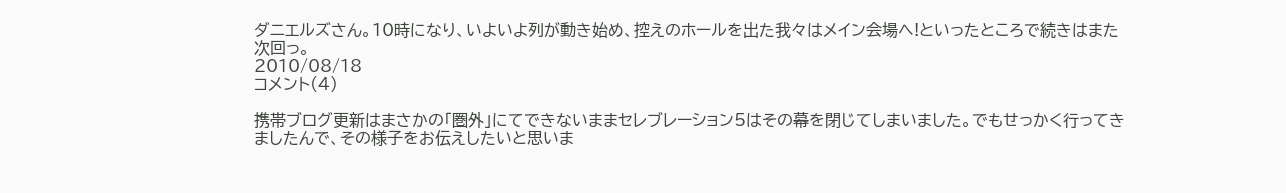ダニエルズさん。10時になり、いよいよ列が動き始め、控えのホールを出た我々はメイン会場へ!といったところで続きはまた次回っ。
2010/08/18
コメント(4)

携帯ブログ更新はまさかの「圏外」にてできないままセレブレーション5はその幕を閉じてしまいました。でもせっかく行ってきましたんで、その様子をお伝えしたいと思いま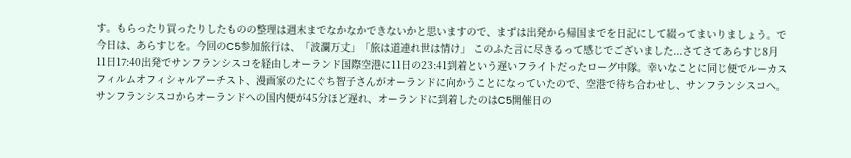す。もらったり買ったりしたものの整理は週末までなかなかできないかと思いますので、まずは出発から帰国までを日記にして綴ってまいりましょう。で今日は、あらすじを。今回のC5参加旅行は、「波瀾万丈」「旅は道連れ世は情け」 このふた言に尽きるって感じでございました...さてさてあらすじ8月11日17:40出発でサンフランシスコを経由しオーランド国際空港に11日の23:41到着という遅いフライトだったローグ中隊。幸いなことに同じ便でルーカスフィルムオフィシャルアーチスト、漫画家のたにぐち智子さんがオーランドに向かうことになっていたので、空港で待ち合わせし、サンフランシスコへ。サンフランシスコからオーランドへの国内便が45分ほど遅れ、オーランドに到着したのはC5開催日の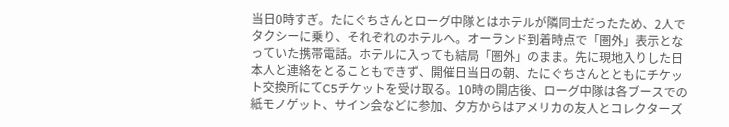当日0時すぎ。たにぐちさんとローグ中隊とはホテルが隣同士だったため、2人でタクシーに乗り、それぞれのホテルへ。オーランド到着時点で「圏外」表示となっていた携帯電話。ホテルに入っても結局「圏外」のまま。先に現地入りした日本人と連絡をとることもできず、開催日当日の朝、たにぐちさんとともにチケット交換所にてC5チケットを受け取る。10時の開店後、ローグ中隊は各ブースでの紙モノゲット、サイン会などに参加、夕方からはアメリカの友人とコレクターズ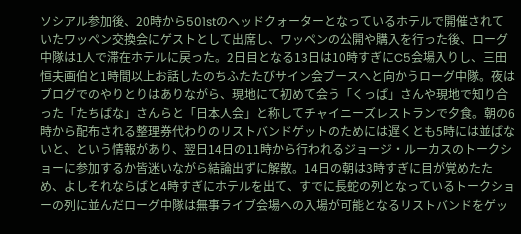ソシアル参加後、20時から501stのヘッドクォーターとなっているホテルで開催されていたワッペン交換会にゲストとして出席し、ワッペンの公開や購入を行った後、ローグ中隊は1人で滞在ホテルに戻った。2日目となる13日は10時すぎにC5会場入りし、三田恒夫画伯と1時間以上お話したのちふたたびサイン会ブースへと向かうローグ中隊。夜はブログでのやりとりはありながら、現地にて初めて会う「くっぱ」さんや現地で知り合った「たちばな」さんらと「日本人会」と称してチャイニーズレストランで夕食。朝の6時から配布される整理券代わりのリストバンドゲットのためには遅くとも5時には並ばないと、という情報があり、翌日14日の11時から行われるジョージ・ルーカスのトークショーに参加するか皆迷いながら結論出ずに解散。14日の朝は3時すぎに目が覚めたため、よしそれならばと4時すぎにホテルを出て、すでに長蛇の列となっているトークショーの列に並んだローグ中隊は無事ライブ会場への入場が可能となるリストバンドをゲッ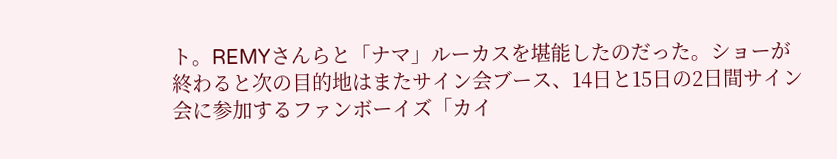ト。REMYさんらと「ナマ」ルーカスを堪能したのだった。ショーが終わると次の目的地はまたサイン会ブース、14日と15日の2日間サイン会に参加するファンボーイズ「カイ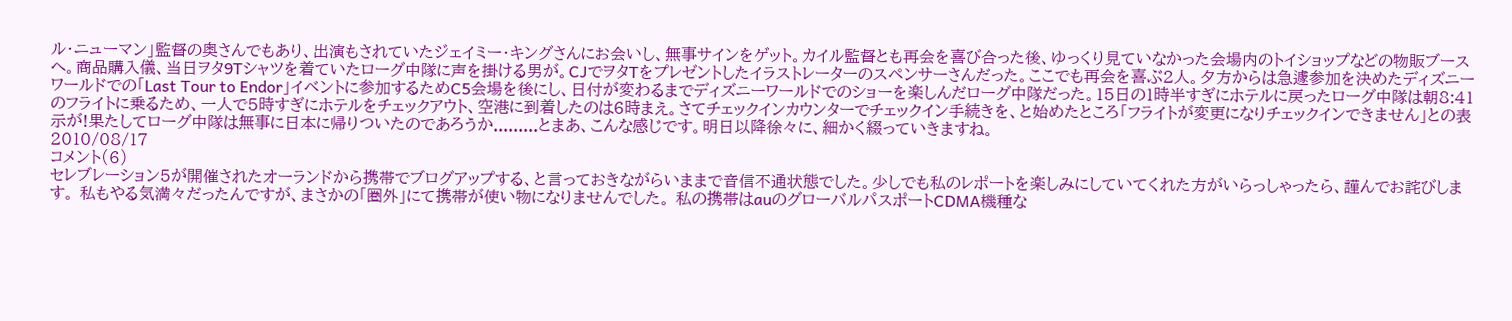ル・ニューマン」監督の奥さんでもあり、出演もされていたジェイミー・キングさんにお会いし、無事サインをゲット。カイル監督とも再会を喜び合った後、ゆっくり見ていなかった会場内のトイショップなどの物販ブースへ。商品購入儀、当日ヲタ9Tシャツを着ていたローグ中隊に声を掛ける男が。CJでヲタTをプレゼントしたイラストレーターのスペンサーさんだった。ここでも再会を喜ぶ2人。夕方からは急遽参加を決めたディズニーワールドでの「Last Tour to Endor」イベントに参加するためC5会場を後にし、日付が変わるまでディズニーワールドでのショーを楽しんだローグ中隊だった。15日の1時半すぎにホテルに戻ったローグ中隊は朝8:41のフライトに乗るため、一人で5時すぎにホテルをチェックアウト、空港に到着したのは6時まえ。さてチェックインカウンターでチェックイン手続きを、と始めたところ「フライトが変更になりチェックインできません」との表示が!果たしてローグ中隊は無事に日本に帰りついたのであろうか.........とまあ、こんな感じです。明日以降徐々に、細かく綴っていきますね。
2010/08/17
コメント(6)
セレブレーション5が開催されたオーランドから携帯でブログアップする、と言っておきながらいままで音信不通状態でした。少しでも私のレポートを楽しみにしていてくれた方がいらっしゃったら、謹んでお詫びします。 私もやる気満々だったんですが、まさかの「圏外」にて携帯が使い物になりませんでした。 私の携帯はauのグローバルパスポートCDMA機種な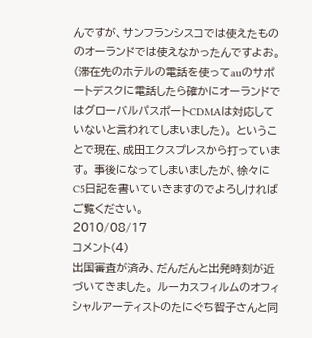んですが、サンフランシスコでは使えたもののオーランドでは使えなかったんですよお。(滞在先のホテルの電話を使ってauのサポートデスクに電話したら確かにオーランドではグローバルパスポートCDMAは対応していないと言われてしまいました)。 ということで現在、成田エクスプレスから打っています。 事後になってしまいましたが、徐々にC5日記を書いていきますのでよろしければご覧ください。
2010/08/17
コメント(4)
出国審査が済み、だんだんと出発時刻が近づいてきました。 ルーカスフィルムのオフィシャルアーティストのたにぐち智子さんと同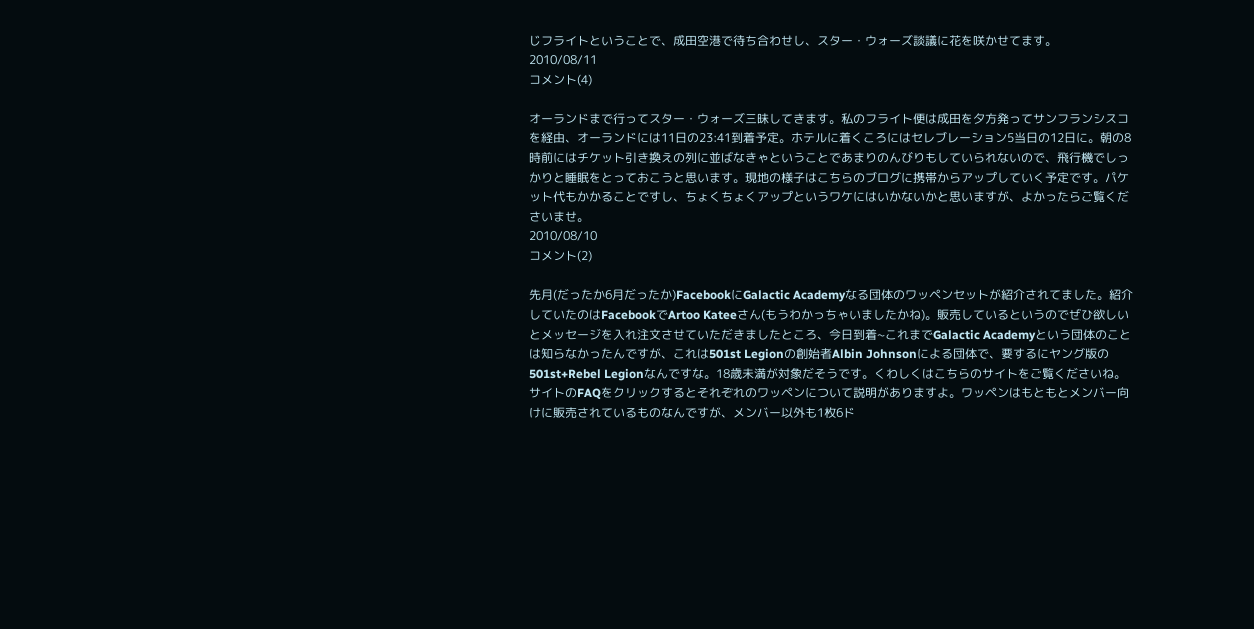じフライトということで、成田空港で待ち合わせし、スター・ウォーズ談議に花を咲かせてます。
2010/08/11
コメント(4)

オーランドまで行ってスター・ウォーズ三昧してきます。私のフライト便は成田を夕方発ってサンフランシスコを経由、オーランドには11日の23:41到着予定。ホテルに着くころにはセレブレーション5当日の12日に。朝の8時前にはチケット引き換えの列に並ばなきゃということであまりのんびりもしていられないので、飛行機でしっかりと睡眠をとっておこうと思います。現地の様子はこちらのブログに携帯からアップしていく予定です。パケット代もかかることですし、ちょくちょくアップというワケにはいかないかと思いますが、よかったらご覧くださいませ。
2010/08/10
コメント(2)

先月(だったか6月だったか)FacebookにGalactic Academyなる団体のワッペンセットが紹介されてました。紹介していたのはFacebookでArtoo Kateeさん(もうわかっちゃいましたかね)。販売しているというのでぜひ欲しいとメッセージを入れ注文させていただきましたところ、今日到着~これまでGalactic Academyという団体のことは知らなかったんですが、これは501st Legionの創始者Albin Johnsonによる団体で、要するにヤング版の501st+Rebel Legionなんですな。18歳未満が対象だそうです。くわしくはこちらのサイトをご覧くださいね。サイトのFAQをクリックするとそれぞれのワッペンについて説明がありますよ。ワッペンはもともとメンバー向けに販売されているものなんですが、メンバー以外も1枚6ド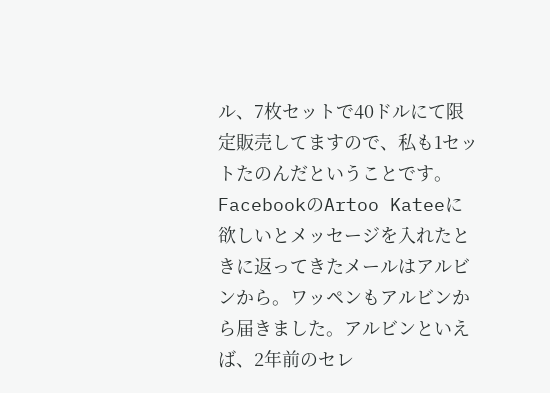ル、7枚セットで40ドルにて限定販売してますので、私も1セットたのんだということです。FacebookのArtoo Kateeに欲しいとメッセージを入れたときに返ってきたメールはアルビンから。ワッペンもアルビンから届きました。アルビンといえば、2年前のセレ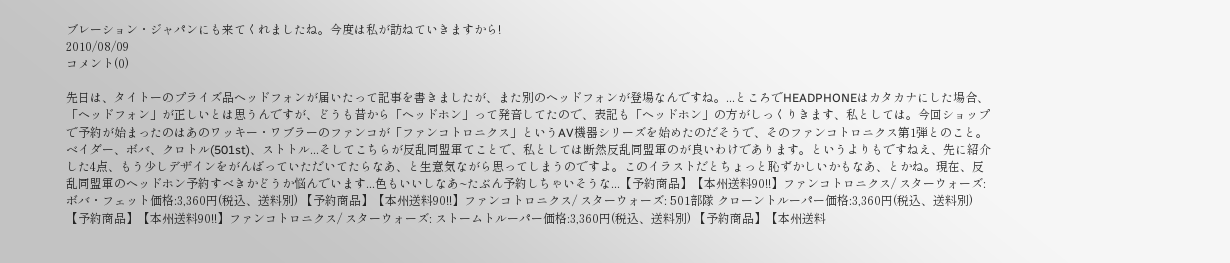ブレーション・ジャパンにも来てくれましたね。今度は私が訪ねていきますから!
2010/08/09
コメント(0)

先日は、タイトーのプライズ品ヘッドフォンが届いたって記事を書きましたが、また別のヘッドフォンが登場なんですね。...ところでHEADPHONEはカタカナにした場合、「ヘッドフォン」が正しいとは思うんですが、どうも昔から「ヘッドホン」って発音してたので、表記も「ヘッドホン」の方がしっくりきます、私としては。今回ショップで予約が始まったのはあのワッキー・ワブラーのファンコが「ファンコトロニクス」というAV機器シリーズを始めたのだそうで、そのファンコトロニクス第1弾とのこと。ベイダー、ボバ、クロトル(501st)、ストトル...そしてこちらが反乱同盟軍てことで、私としては断然反乱同盟軍のが良いわけであります。というよりもですねえ、先に紹介した4点、もう少しデザインをがんばっていただいてたらなあ、と生意気ながら思ってしまうのですよ。このイラストだとちょっと恥ずかしいかもなあ、とかね。現在、反乱同盟軍のヘッドホン予約すべきかどうか悩んでいます...色もいいしなあ~たぶん予約しちゃいそうな...【予約商品】【本州送料90!!】ファンコトロニクス/ スターウォーズ: ボバ・フェット価格:3,360円(税込、送料別) 【予約商品】【本州送料90!!】ファンコトロニクス/ スターウォーズ: 501部隊 クローントルーパー価格:3,360円(税込、送料別) 【予約商品】【本州送料90!!】ファンコトロニクス/ スターウォーズ: ストームトルーパー価格:3,360円(税込、送料別) 【予約商品】【本州送料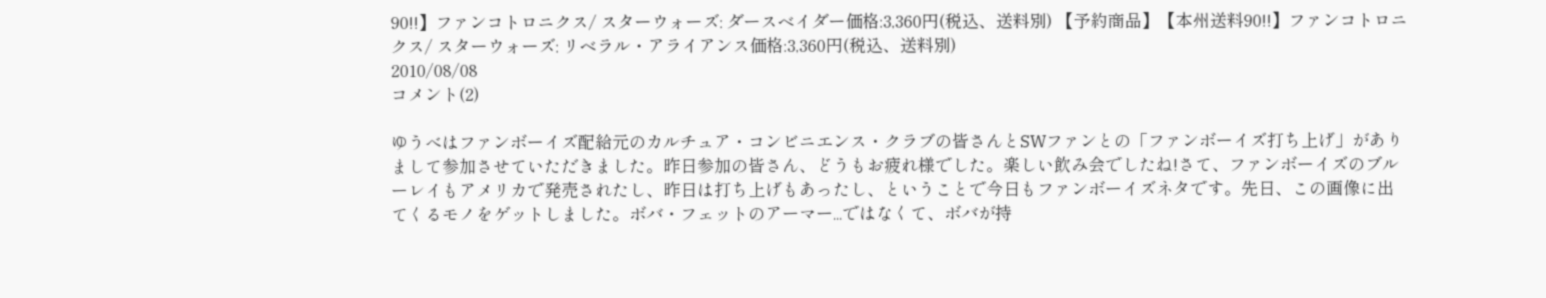90!!】ファンコトロニクス/ スターウォーズ: ダースベイダー価格:3,360円(税込、送料別) 【予約商品】【本州送料90!!】ファンコトロニクス/ スターウォーズ: リベラル・アライアンス価格:3,360円(税込、送料別)
2010/08/08
コメント(2)

ゆうべはファンボーイズ配給元のカルチュア・コンビニエンス・クラブの皆さんとSWファンとの「ファンボーイズ打ち上げ」がありまして参加させていただきました。昨日参加の皆さん、どうもお疲れ様でした。楽しい飲み会でしたね!さて、ファンボーイズのブルーレイもアメリカで発売されたし、昨日は打ち上げもあったし、ということで今日もファンボーイズネタです。先日、この画像に出てくるモノをゲットしました。ボバ・フェットのアーマー...ではなくて、ボバが持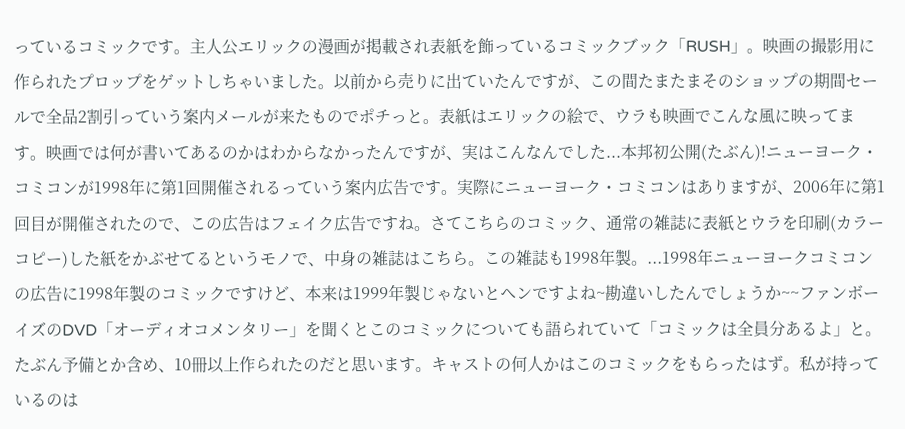っているコミックです。主人公エリックの漫画が掲載され表紙を飾っているコミックブック「RUSH」。映画の撮影用に作られたプロップをゲットしちゃいました。以前から売りに出ていたんですが、この間たまたまそのショップの期間セールで全品2割引っていう案内メールが来たものでポチっと。表紙はエリックの絵で、ウラも映画でこんな風に映ってます。映画では何が書いてあるのかはわからなかったんですが、実はこんなんでした...本邦初公開(たぶん)!ニューヨーク・コミコンが1998年に第1回開催されるっていう案内広告です。実際にニューヨーク・コミコンはありますが、2006年に第1回目が開催されたので、この広告はフェイク広告ですね。さてこちらのコミック、通常の雑誌に表紙とウラを印刷(カラーコピー)した紙をかぶせてるというモノで、中身の雑誌はこちら。この雑誌も1998年製。...1998年ニューヨークコミコンの広告に1998年製のコミックですけど、本来は1999年製じゃないとヘンですよね~勘違いしたんでしょうか~~ファンボーイズのDVD「オーディオコメンタリー」を聞くとこのコミックについても語られていて「コミックは全員分あるよ」と。たぶん予備とか含め、10冊以上作られたのだと思います。キャストの何人かはこのコミックをもらったはず。私が持っているのは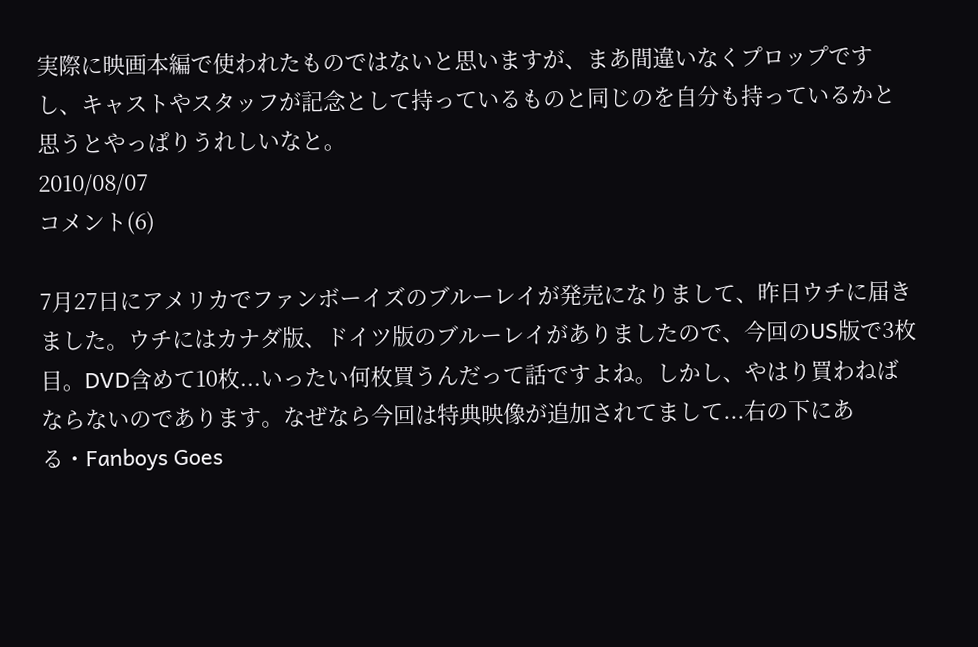実際に映画本編で使われたものではないと思いますが、まあ間違いなくプロップですし、キャストやスタッフが記念として持っているものと同じのを自分も持っているかと思うとやっぱりうれしいなと。
2010/08/07
コメント(6)

7月27日にアメリカでファンボーイズのブルーレイが発売になりまして、昨日ウチに届きました。ウチにはカナダ版、ドイツ版のブルーレイがありましたので、今回のUS版で3枚目。DVD含めて10枚...いったい何枚買うんだって話ですよね。しかし、やはり買わねばならないのであります。なぜなら今回は特典映像が追加されてまして...右の下にある・Fanboys Goes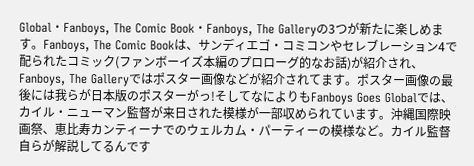Global・Fanboys, The Comic Book・Fanboys, The Galleryの3つが新たに楽しめます。Fanboys, The Comic Bookは、サンディエゴ・コミコンやセレブレーション4で配られたコミック(ファンボーイズ本編のプロローグ的なお話)が紹介され、Fanboys, The Galleryではポスター画像などが紹介されてます。ポスター画像の最後には我らが日本版のポスターがっ!そしてなによりもFanboys Goes Globalでは、カイル・ニューマン監督が来日された模様が一部収められています。沖縄国際映画祭、恵比寿カンティーナでのウェルカム・パーティーの模様など。カイル監督自らが解説してるんです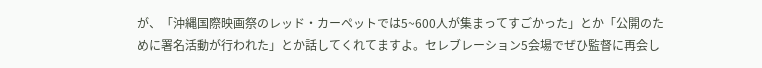が、「沖縄国際映画祭のレッド・カーペットでは5~600人が集まってすごかった」とか「公開のために署名活動が行われた」とか話してくれてますよ。セレブレーション5会場でぜひ監督に再会し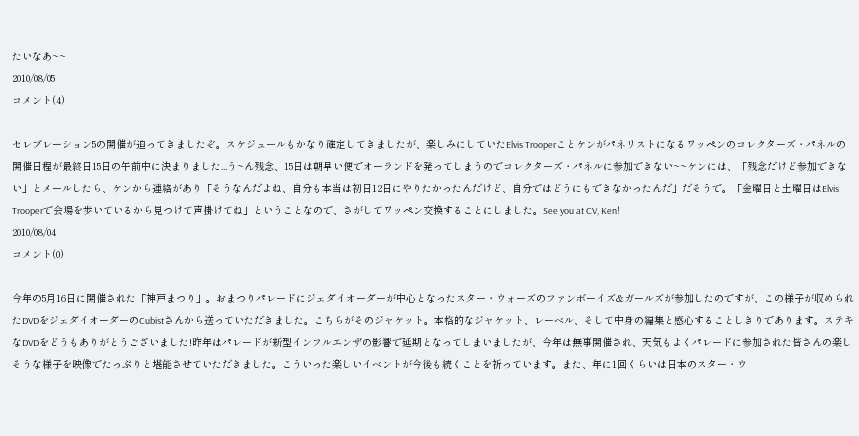たいなあ~~
2010/08/05
コメント(4)

セレブレーション5の開催が迫ってきましたぞ。スケジュールもかなり確定してきましたが、楽しみにしていたElvis Trooperことケンがパネリストになるワッペンのコレクターズ・パネルの開催日程が最終日15日の午前中に決まりました...う~ん残念、15日は朝早い便でオーランドを発ってしまうのでコレクターズ・パネルに参加できない~~ケンには、「残念だけど参加できない」とメールしたら、ケンから連絡があり「そうなんだよね、自分も本当は初日12日にやりたかったんだけど、自分ではどうにもできなかったんだ」だそうで。「金曜日と土曜日はElvis Trooperで会場を歩いているから見つけて声掛けてね」ということなので、さがしてワッペン交換することにしました。See you at CV, Ken!
2010/08/04
コメント(0)

今年の5月16日に開催された「神戸まつり」。おまつりパレードにジェダイオーダーが中心となったスター・ウォーズのファンボーイズ&ガールズが参加したのですが、この様子が収められたDVDをジェダイオーダーのCubistさんから送っていただきました。こちらがそのジャケット。本格的なジャケット、レーベル、そして中身の編集と感心することしきりであります。ステキなDVDをどうもありがとうございました!昨年はパレードが新型インフルエンザの影響で延期となってしまいましたが、今年は無事開催され、天気もよくパレードに参加された皆さんの楽しそうな様子を映像でたっぷりと堪能させていただきました。こういった楽しいイベントが今後も続くことを祈っています。また、年に1回くらいは日本のスター・ウ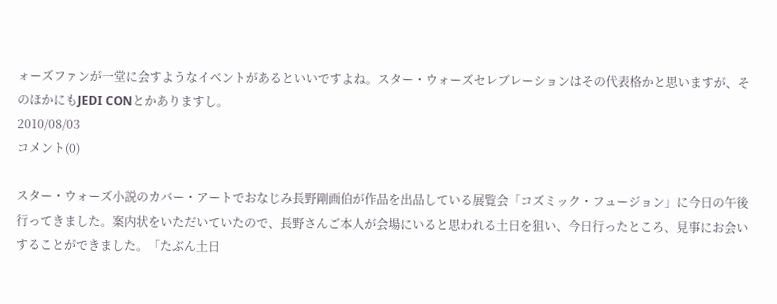ォーズファンが一堂に会すようなイベントがあるといいですよね。スター・ウォーズセレブレーションはその代表格かと思いますが、そのほかにもJEDI CONとかありますし。
2010/08/03
コメント(0)

スター・ウォーズ小説のカバー・アートでおなじみ長野剛画伯が作品を出品している展覧会「コズミック・フュージョン」に今日の午後行ってきました。案内状をいただいていたので、長野さんご本人が会場にいると思われる土日を狙い、今日行ったところ、見事にお会いすることができました。「たぶん土日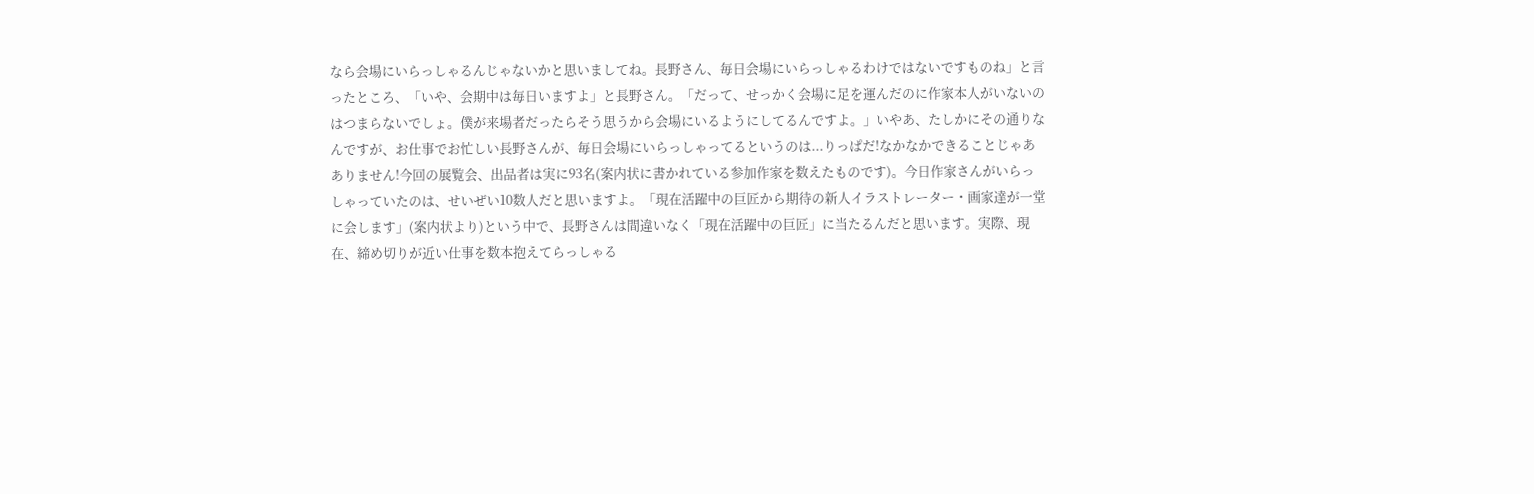なら会場にいらっしゃるんじゃないかと思いましてね。長野さん、毎日会場にいらっしゃるわけではないですものね」と言ったところ、「いや、会期中は毎日いますよ」と長野さん。「だって、せっかく会場に足を運んだのに作家本人がいないのはつまらないでしょ。僕が来場者だったらそう思うから会場にいるようにしてるんですよ。」いやあ、たしかにその通りなんですが、お仕事でお忙しい長野さんが、毎日会場にいらっしゃってるというのは...りっぱだ!なかなかできることじゃあありません!今回の展覧会、出品者は実に93名(案内状に書かれている参加作家を数えたものです)。今日作家さんがいらっしゃっていたのは、せいぜい10数人だと思いますよ。「現在活躍中の巨匠から期待の新人イラストレーター・画家達が一堂に会します」(案内状より)という中で、長野さんは間違いなく「現在活躍中の巨匠」に当たるんだと思います。実際、現在、締め切りが近い仕事を数本抱えてらっしゃる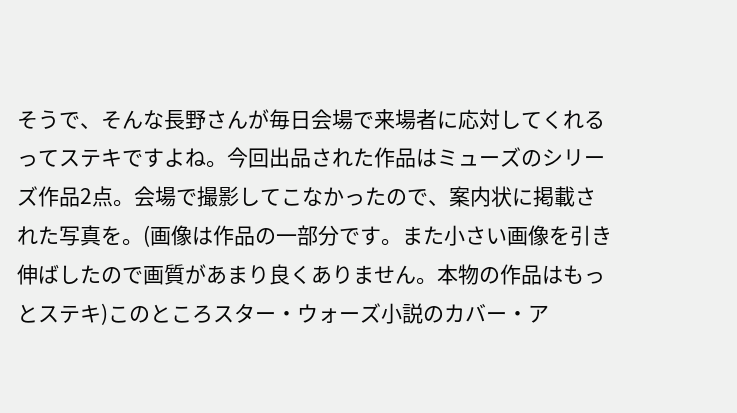そうで、そんな長野さんが毎日会場で来場者に応対してくれるってステキですよね。今回出品された作品はミューズのシリーズ作品2点。会場で撮影してこなかったので、案内状に掲載された写真を。(画像は作品の一部分です。また小さい画像を引き伸ばしたので画質があまり良くありません。本物の作品はもっとステキ)このところスター・ウォーズ小説のカバー・ア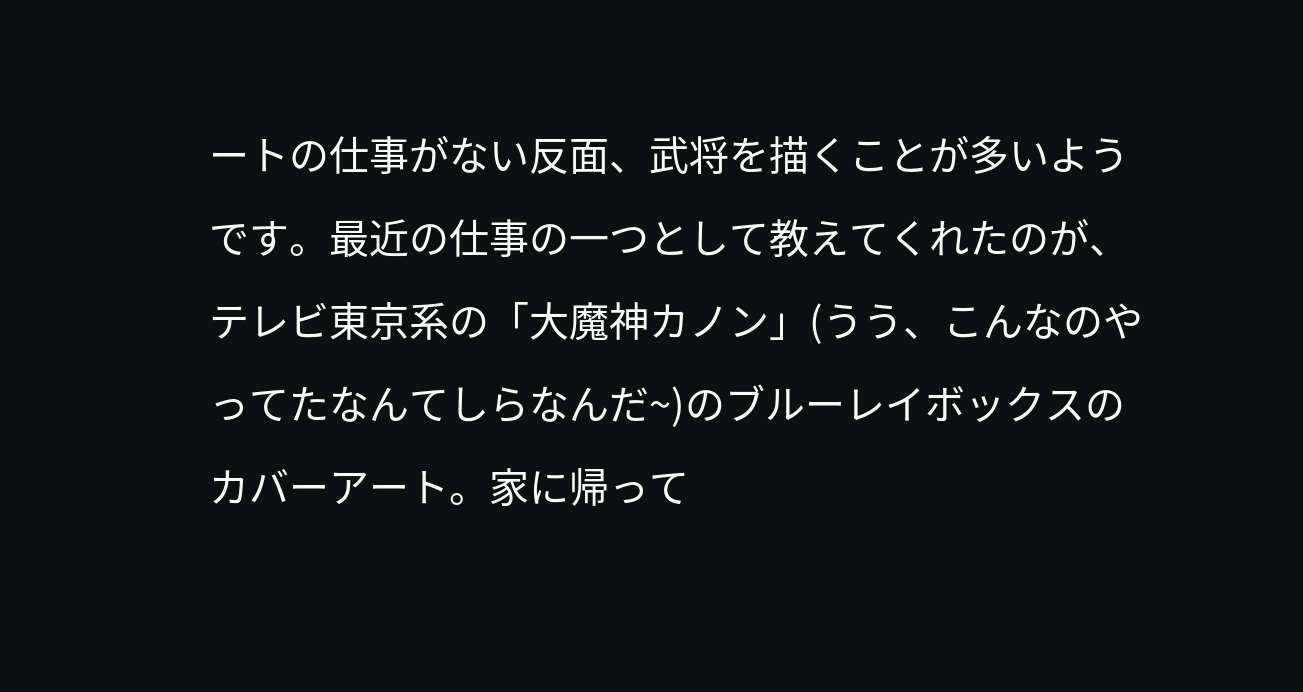ートの仕事がない反面、武将を描くことが多いようです。最近の仕事の一つとして教えてくれたのが、テレビ東京系の「大魔神カノン」(うう、こんなのやってたなんてしらなんだ~)のブルーレイボックスのカバーアート。家に帰って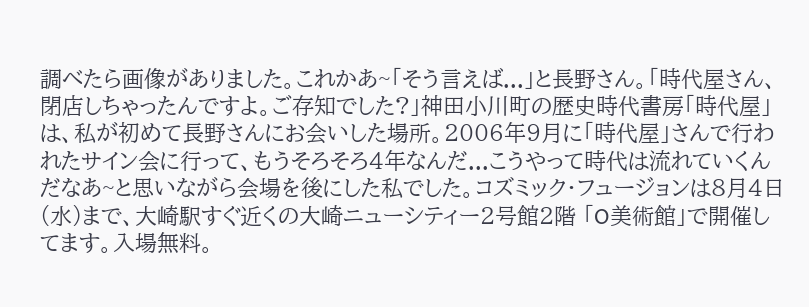調べたら画像がありました。これかあ~「そう言えば...」と長野さん。「時代屋さん、閉店しちゃったんですよ。ご存知でした?」神田小川町の歴史時代書房「時代屋」は、私が初めて長野さんにお会いした場所。2006年9月に「時代屋」さんで行われたサイン会に行って、もうそろそろ4年なんだ...こうやって時代は流れていくんだなあ~と思いながら会場を後にした私でした。コズミック・フュージョンは8月4日(水)まで、大崎駅すぐ近くの大崎ニューシティー2号館2階 「O美術館」で開催してます。入場無料。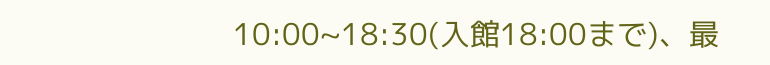10:00~18:30(入館18:00まで)、最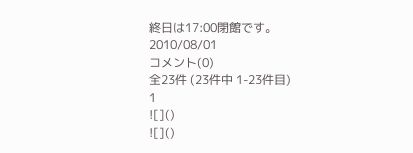終日は17:00閉館です。
2010/08/01
コメント(0)
全23件 (23件中 1-23件目)
1
![]()
![]()